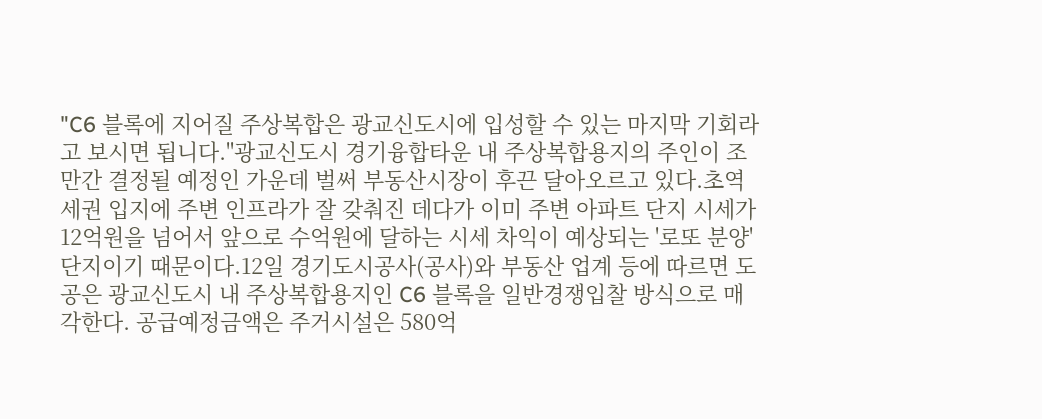"C6 블록에 지어질 주상복합은 광교신도시에 입성할 수 있는 마지막 기회라고 보시면 됩니다."광교신도시 경기융합타운 내 주상복합용지의 주인이 조만간 결정될 예정인 가운데 벌써 부동산시장이 후끈 달아오르고 있다.초역세권 입지에 주변 인프라가 잘 갖춰진 데다가 이미 주변 아파트 단지 시세가 12억원을 넘어서 앞으로 수억원에 달하는 시세 차익이 예상되는 '로또 분양' 단지이기 때문이다.12일 경기도시공사(공사)와 부동산 업계 등에 따르면 도공은 광교신도시 내 주상복합용지인 C6 블록을 일반경쟁입찰 방식으로 매각한다. 공급예정금액은 주거시설은 580억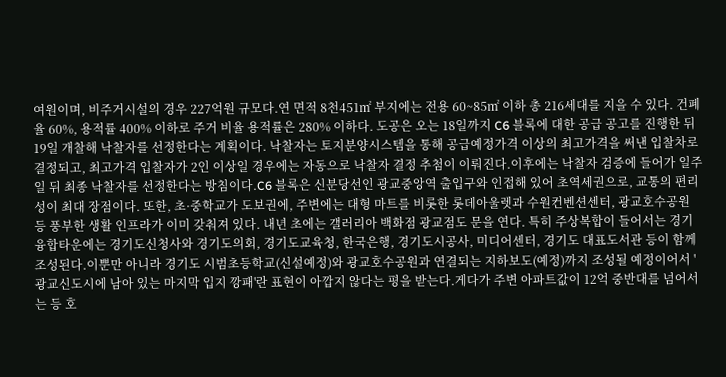여원이며, 비주거시설의 경우 227억원 규모다.연 면적 8천451㎡ 부지에는 전용 60~85㎡ 이하 총 216세대를 지을 수 있다. 건폐율 60%, 용적률 400% 이하로 주거 비율 용적률은 280% 이하다. 도공은 오는 18일까지 C6 블록에 대한 공급 공고를 진행한 뒤 19일 개찰해 낙찰자를 선정한다는 계획이다. 낙찰자는 토지분양시스템을 통해 공급예정가격 이상의 최고가격을 써낸 입찰차로 결정되고, 최고가격 입찰자가 2인 이상일 경우에는 자동으로 낙찰자 결정 추첨이 이뤄진다.이후에는 낙찰자 검증에 들어가 일주일 뒤 최종 낙찰자를 선정한다는 방침이다.C6 블록은 신분당선인 광교중앙역 출입구와 인접해 있어 초역세권으로, 교통의 편리성이 최대 장점이다. 또한, 초·중학교가 도보권에, 주변에는 대형 마트를 비롯한 롯데아울렛과 수원컨벤션센터, 광교호수공원 등 풍부한 생활 인프라가 이미 갖춰져 있다. 내년 초에는 갤러리아 백화점 광교점도 문을 연다. 특히 주상복합이 들어서는 경기융합타운에는 경기도신청사와 경기도의회, 경기도교육청, 한국은행, 경기도시공사, 미디어센터, 경기도 대표도서관 등이 함께 조성된다.이뿐만 아니라 경기도 시범초등학교(신설예정)와 광교호수공원과 연결되는 지하보도(예정)까지 조성될 예정이어서 '광교신도시에 남아 있는 마지막 입지 깡패'란 표현이 아깝지 않다는 평을 받는다.게다가 주변 아파트값이 12억 중반대를 넘어서는 등 호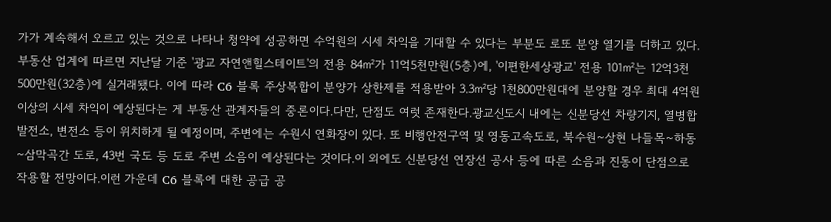가가 계속해서 오르고 있는 것으로 나타나 청약에 성공하면 수억원의 시세 차익을 기대할 수 있다는 부분도 로또 분양 열기를 더하고 있다.부동산 업계에 따르면 지난달 기준 '광교 자연앤힐스테이트'의 전용 84㎡가 11억5천만원(5층)에, '이편한세상광교' 전용 101㎡는 12억3천500만원(32층)에 실거래됐다. 이에 따라 C6 블록 주상복합이 분양가 상한제를 적용받아 3.3㎡당 1천800만원대에 분양할 경우 최대 4억원 이상의 시세 차익이 예상된다는 게 부동산 관계자들의 중론이다.다만, 단점도 여럿 존재한다.광교신도시 내에는 신분당선 차량기지, 열병합발전소, 변전소 등이 위치하게 될 예정이며, 주변에는 수원시 연화장이 있다. 또 비행안전구역 및 영동고속도로, 북수원~상현 나들목~하동~삼막곡간 도로, 43번 국도 등 도로 주변 소음이 예상된다는 것이다.이 외에도 신분당선 연장선 공사 등에 따른 소음과 진동이 단점으로 작용할 전망이다.이런 가운데 C6 블록에 대한 공급 공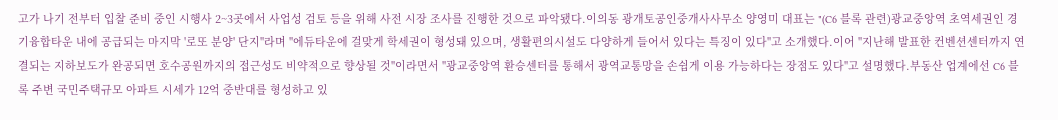고가 나기 전부터 입찰 준비 중인 시행사 2~3곳에서 사업성 검토 등을 위해 사전 시장 조사를 진행한 것으로 파악됐다.이의동 광개토공인중개사사무소 양영미 대표는 "(C6 블록 관련)광교중앙역 초역세권인 경기융합타운 내에 공급되는 마지막 '로또 분양' 단지"라며 "에듀타운에 걸맞게 학세권이 형성돼 있으며, 생활편의시설도 다양하게 들어서 있다는 특징이 있다"고 소개했다.이어 "지난해 발표한 컨벤션센터까지 연결되는 지하보도가 완공되면 호수공원까지의 접근성도 비약적으로 향상될 것"이라면서 "광교중앙역 환승센터를 통해서 광역교통망을 손쉽게 이용 가능하다는 장점도 있다"고 설명했다.부동산 업계에선 C6 블록 주변 국민주택규모 아파트 시세가 12억 중반대를 형성하고 있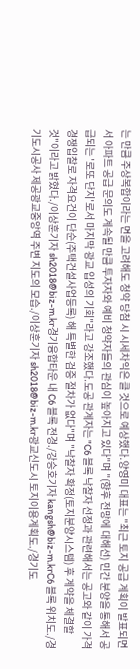는 만큼 주상복합이라는 면을 고려해도 청약 당첨 시 시세차익은 클 것으로 예상했다.양영미 대표는 "최근 토지 공급 계획이 발표되면서 아파트 공급 문의도 계속될 만큼 투자자와 예비 청약자들의 관심이 높아지고 있다"며 "(향후 전망에 대해선) 민간 분양을 통해서 공급되는 '로또 단지'로서 마지막 광교 입성의 기회"라고 강조했다.도공 관계자는 "C6 블록 낙찰자 선정과 관련해서는 공고와 같이 가격 경쟁입찰로 자격요건이 단순(주택건설사업등록) 해 특별한 검증 절차가 없다"며 "낙찰자 확정(토지분양시스템) 후 계약을 체결할 것"이라고 밝혔다./이상훈기자 sh2018@biz-m.kr경기융합타운 내 C6 블록 전경./강승호기자 kangsh@biz-m.krC6 블록 위치도./경기도시공사 제공광교중앙역 주변 지도의 모습./이상훈기자 sh2018@biz-m.kr광교신도시 토지이용계획도./경기도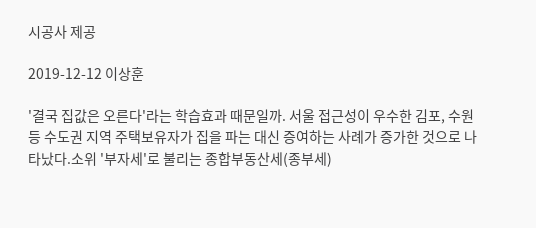시공사 제공

2019-12-12 이상훈

'결국 집값은 오른다'라는 학습효과 때문일까. 서울 접근성이 우수한 김포, 수원 등 수도권 지역 주택보유자가 집을 파는 대신 증여하는 사례가 증가한 것으로 나타났다.소위 '부자세'로 불리는 종합부동산세(종부세)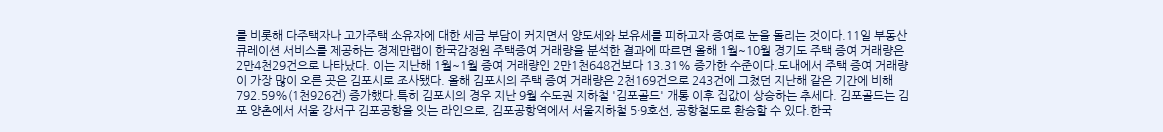를 비롯해 다주택자나 고가주택 소유자에 대한 세금 부담이 커지면서 양도세와 보유세를 피하고자 증여로 눈을 돌리는 것이다.11일 부동산 큐레이션 서비스를 제공하는 경제만랩이 한국감정원 주택증여 거래량을 분석한 결과에 따르면 올해 1월~10월 경기도 주택 증여 거래량은 2만4천29건으로 나타났다. 이는 지난해 1월~1월 증여 거래량인 2만1천648건보다 13.31% 증가한 수준이다.도내에서 주택 증여 거래량이 가장 많이 오른 곳은 김포시로 조사됐다. 올해 김포시의 주택 증여 거래량은 2천169건으로 243건에 그쳤던 지난해 같은 기간에 비해 792.59%(1천926건) 증가했다.특히 김포시의 경우 지난 9월 수도권 지하철 '김포골드' 개통 이후 집값이 상승하는 추세다. 김포골드는 김포 양촌에서 서울 강서구 김포공항을 잇는 라인으로, 김포공항역에서 서울지하철 5·9호선, 공항철도로 환승할 수 있다.한국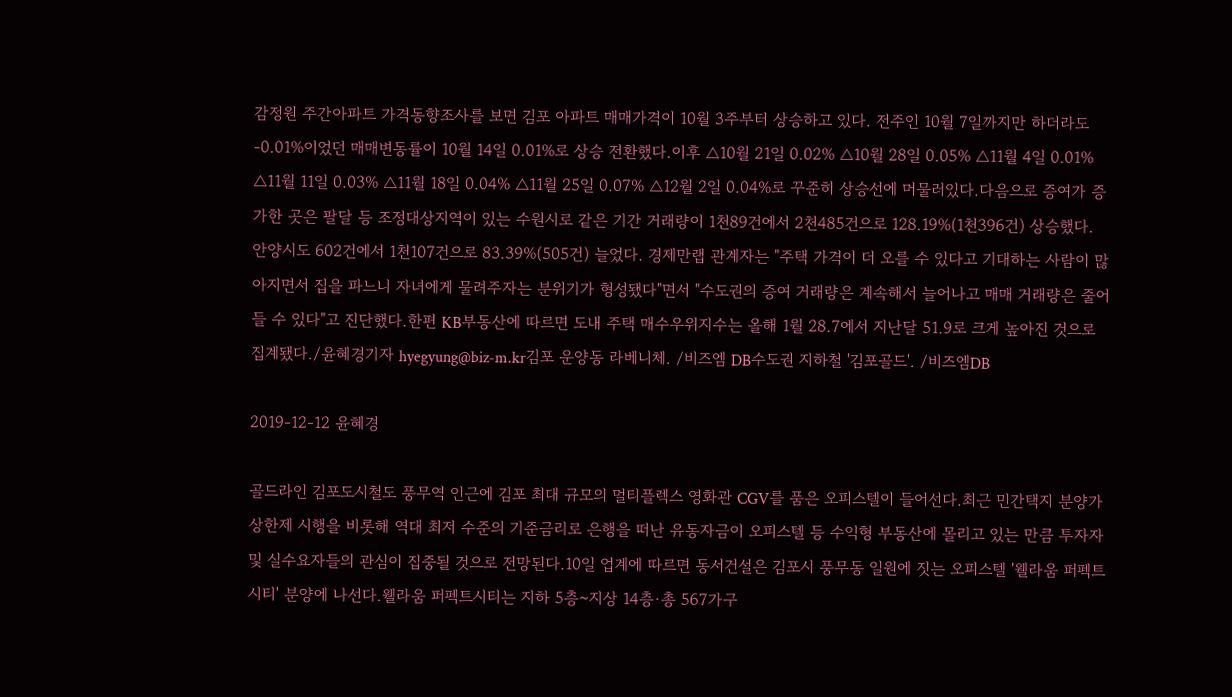감정원 주간아파트 가격동향조사를 보면 김포 아파트 매매가격이 10월 3주부터 상승하고 있다. 전주인 10월 7일까지만 하더라도 -0.01%이었던 매매변동률이 10월 14일 0.01%로 상승 전환했다.이후 △10월 21일 0.02% △10월 28일 0.05% △11월 4일 0.01% △11월 11일 0.03% △11월 18일 0.04% △11월 25일 0.07% △12월 2일 0.04%로 꾸준히 상승선에 머물러있다.다음으로 증여가 증가한 곳은 팔달 등 조정대상지역이 있는 수원시로 같은 기간 거래량이 1천89건에서 2천485건으로 128.19%(1천396건) 상승했다. 안양시도 602건에서 1천107건으로 83.39%(505건) 늘었다. 경제만랩 관계자는 "주택 가격이 더 오를 수 있다고 기대하는 사람이 많아지면서 집을 파느니 자녀에게 물려주자는 분위기가 형성됐다"면서 "수도권의 증여 거래량은 계속해서 늘어나고 매매 거래량은 줄어들 수 있다"고 진단했다.한편 KB부동산에 따르면 도내 주택 매수우위지수는 올해 1월 28.7에서 지난달 51.9로 크게 높아진 것으로 집계됐다./윤혜경기자 hyegyung@biz-m.kr김포 운양동 라베니체. /비즈엠 DB수도권 지하철 '김포골드'. /비즈엠DB

2019-12-12 윤혜경

골드라인 김포도시철도 풍무역 인근에 김포 최대 규모의 멀티플렉스 영화관 CGV를 품은 오피스텔이 들어선다.최근 민간택지 분양가상한제 시행을 비롯해 역대 최저 수준의 기준금리로 은행을 떠난 유동자금이 오피스텔 등 수익형 부동산에 몰리고 있는 만큼 투자자 및 실수요자들의 관심이 집중될 것으로 전망된다.10일 업계에 따르면 동서건설은 김포시 풍무동 일원에 짓는 오피스텔 '웰라움 퍼펙트시티' 분양에 나선다.웰라움 퍼펙트시티는 지하 5층~지상 14층·총 567가구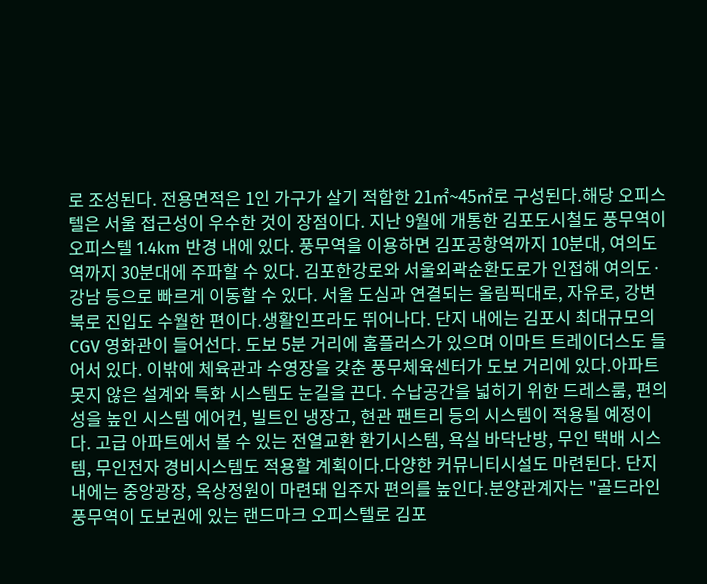로 조성된다. 전용면적은 1인 가구가 살기 적합한 21㎡~45㎡로 구성된다.해당 오피스텔은 서울 접근성이 우수한 것이 장점이다. 지난 9월에 개통한 김포도시철도 풍무역이 오피스텔 1.4km 반경 내에 있다. 풍무역을 이용하면 김포공항역까지 10분대, 여의도역까지 30분대에 주파할 수 있다. 김포한강로와 서울외곽순환도로가 인접해 여의도·강남 등으로 빠르게 이동할 수 있다. 서울 도심과 연결되는 올림픽대로, 자유로, 강변북로 진입도 수월한 편이다.생활인프라도 뛰어나다. 단지 내에는 김포시 최대규모의 CGV 영화관이 들어선다. 도보 5분 거리에 홈플러스가 있으며 이마트 트레이더스도 들어서 있다. 이밖에 체육관과 수영장을 갖춘 풍무체육센터가 도보 거리에 있다.아파트 못지 않은 설계와 특화 시스템도 눈길을 끈다. 수납공간을 넓히기 위한 드레스룸, 편의성을 높인 시스템 에어컨, 빌트인 냉장고, 현관 팬트리 등의 시스템이 적용될 예정이다. 고급 아파트에서 볼 수 있는 전열교환 환기시스템, 욕실 바닥난방, 무인 택배 시스템, 무인전자 경비시스템도 적용할 계획이다.다양한 커뮤니티시설도 마련된다. 단지 내에는 중앙광장, 옥상정원이 마련돼 입주자 편의를 높인다.분양관계자는 "골드라인 풍무역이 도보권에 있는 랜드마크 오피스텔로 김포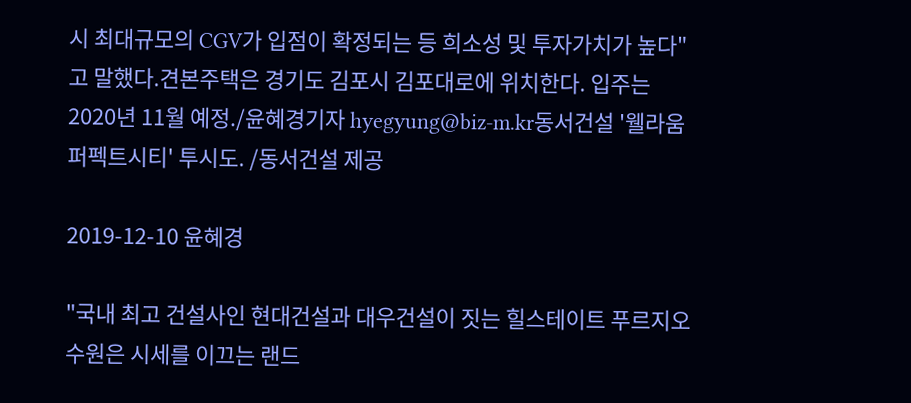시 최대규모의 CGV가 입점이 확정되는 등 희소성 및 투자가치가 높다"고 말했다.견본주택은 경기도 김포시 김포대로에 위치한다. 입주는 2020년 11월 예정./윤혜경기자 hyegyung@biz-m.kr동서건설 '웰라움 퍼펙트시티' 투시도. /동서건설 제공

2019-12-10 윤혜경

"국내 최고 건설사인 현대건설과 대우건설이 짓는 힐스테이트 푸르지오 수원은 시세를 이끄는 랜드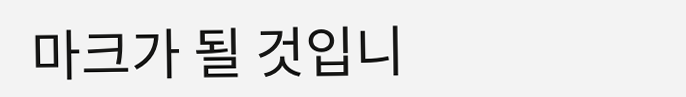마크가 될 것입니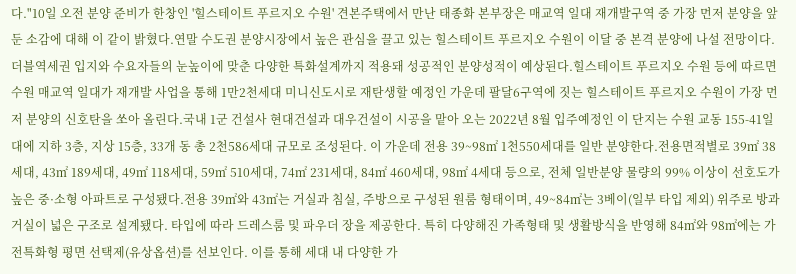다."10일 오전 분양 준비가 한창인 '힐스테이트 푸르지오 수원' 견본주택에서 만난 태종화 본부장은 매교역 일대 재개발구역 중 가장 먼저 분양을 앞둔 소감에 대해 이 같이 밝혔다.연말 수도권 분양시장에서 높은 관심을 끌고 있는 힐스테이트 푸르지오 수원이 이달 중 본격 분양에 나설 전망이다.더블역세권 입지와 수요자들의 눈높이에 맞춘 다양한 특화설계까지 적용돼 성공적인 분양성적이 예상된다.힐스테이트 푸르지오 수원 등에 따르면 수원 매교역 일대가 재개발 사업을 통해 1만2천세대 미니신도시로 재탄생할 예정인 가운데 팔달6구역에 짓는 힐스테이트 푸르지오 수원이 가장 먼저 분양의 신호탄을 쏘아 올린다.국내 1군 건설사 현대건설과 대우건설이 시공을 맡아 오는 2022년 8월 입주예정인 이 단지는 수원 교동 155-41일대에 지하 3층, 지상 15층, 33개 동 총 2천586세대 규모로 조성된다. 이 가운데 전용 39~98㎡ 1천550세대를 일반 분양한다.전용면적별로 39㎡ 38세대, 43㎡ 189세대, 49㎡ 118세대, 59㎡ 510세대, 74㎡ 231세대, 84㎡ 460세대, 98㎡ 4세대 등으로, 전체 일반분양 물량의 99% 이상이 선호도가 높은 중·소형 아파트로 구성됐다.전용 39㎡와 43㎡는 거실과 침실, 주방으로 구성된 원룸 형태이며, 49~84㎡는 3베이(일부 타입 제외) 위주로 방과 거실이 넓은 구조로 설계됐다. 타입에 따라 드레스룸 및 파우더 장을 제공한다. 특히 다양해진 가족형태 및 생활방식을 반영해 84㎡와 98㎡에는 가전특화형 평면 선택제(유상옵션)를 선보인다. 이를 통해 세대 내 다양한 가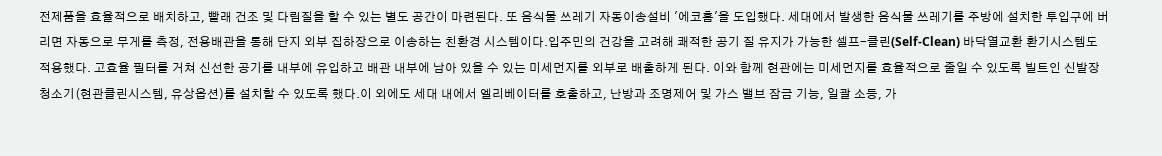전제품을 효율적으로 배치하고, 빨래 건조 및 다림질을 할 수 있는 별도 공간이 마련된다. 또 음식물 쓰레기 자동이송설비 '에코홈'을 도입했다. 세대에서 발생한 음식물 쓰레기를 주방에 설치한 투입구에 버리면 자동으로 무게를 측정, 전용배관을 통해 단지 외부 집하장으로 이송하는 친환경 시스템이다.입주민의 건강을 고려해 쾌적한 공기 질 유지가 가능한 셀프-클린(Self-Clean) 바닥열교환 환기시스템도 적용했다. 고효율 필터를 거쳐 신선한 공기를 내부에 유입하고 배관 내부에 남아 있을 수 있는 미세먼지를 외부로 배출하게 된다. 이와 함께 현관에는 미세먼지를 효율적으로 줄일 수 있도록 빌트인 신발장 청소기(현관클린시스템, 유상옵션)를 설치할 수 있도록 했다.이 외에도 세대 내에서 엘리베이터를 호출하고, 난방과 조명제어 및 가스 밸브 잠금 기능, 일괄 소등, 가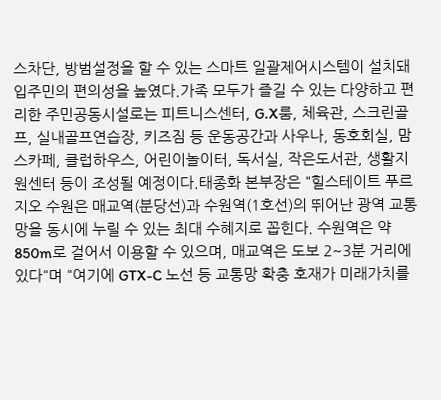스차단, 방범설정을 할 수 있는 스마트 일괄제어시스템이 설치돼 입주민의 편의성을 높였다.가족 모두가 즐길 수 있는 다양하고 편리한 주민공동시설로는 피트니스센터, G.X룸, 체육관, 스크린골프, 실내골프연습장, 키즈짐 등 운동공간과 사우나, 동호회실, 맘스카페, 클럽하우스, 어린이놀이터, 독서실, 작은도서관, 생활지원센터 등이 조성될 예정이다.태종화 본부장은 "힐스테이트 푸르지오 수원은 매교역(분당선)과 수원역(1호선)의 뛰어난 광역 교통망을 동시에 누릴 수 있는 최대 수혜지로 꼽힌다. 수원역은 약 850m로 걸어서 이용할 수 있으며, 매교역은 도보 2~3분 거리에 있다"며 "여기에 GTX-C 노선 등 교통망 확충 호재가 미래가치를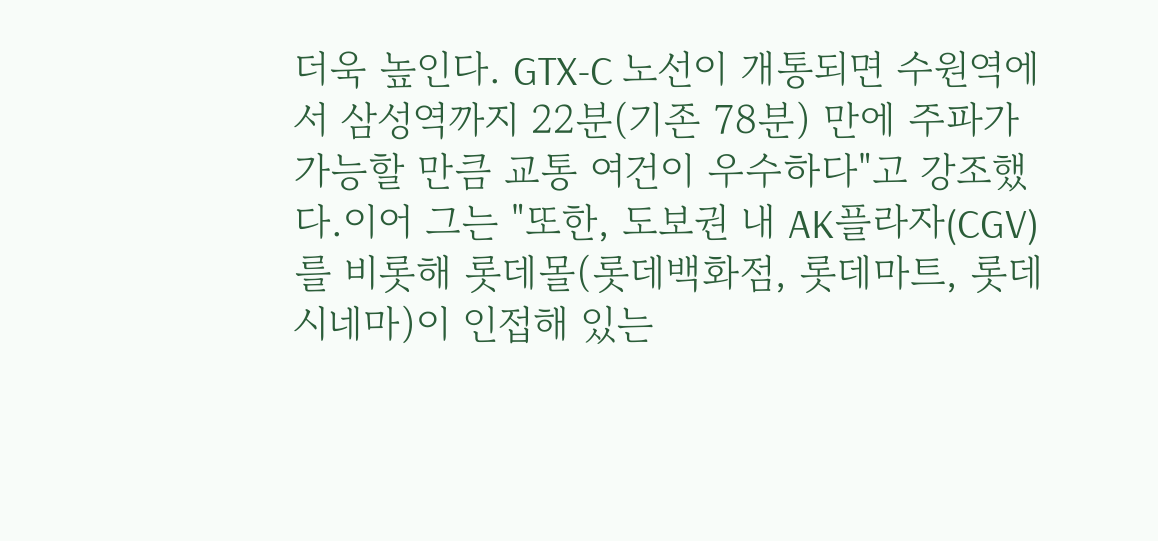더욱 높인다. GTX-C 노선이 개통되면 수원역에서 삼성역까지 22분(기존 78분) 만에 주파가 가능할 만큼 교통 여건이 우수하다"고 강조했다.이어 그는 "또한, 도보권 내 AK플라자(CGV)를 비롯해 롯데몰(롯데백화점, 롯데마트, 롯데시네마)이 인접해 있는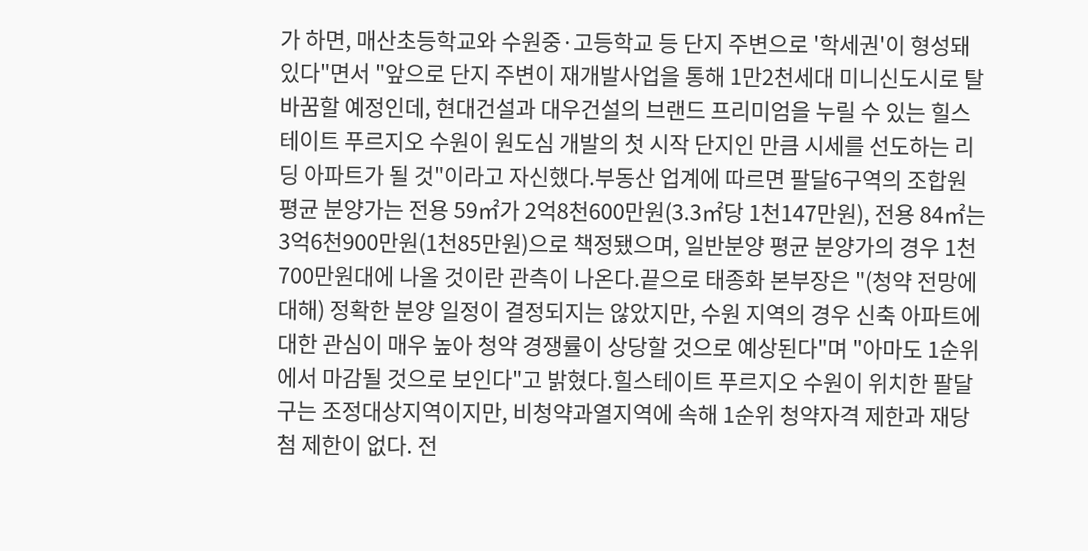가 하면, 매산초등학교와 수원중·고등학교 등 단지 주변으로 '학세권'이 형성돼 있다"면서 "앞으로 단지 주변이 재개발사업을 통해 1만2천세대 미니신도시로 탈바꿈할 예정인데, 현대건설과 대우건설의 브랜드 프리미엄을 누릴 수 있는 힐스테이트 푸르지오 수원이 원도심 개발의 첫 시작 단지인 만큼 시세를 선도하는 리딩 아파트가 될 것"이라고 자신했다.부동산 업계에 따르면 팔달6구역의 조합원 평균 분양가는 전용 59㎡가 2억8천600만원(3.3㎡당 1천147만원), 전용 84㎡는 3억6천900만원(1천85만원)으로 책정됐으며, 일반분양 평균 분양가의 경우 1천700만원대에 나올 것이란 관측이 나온다.끝으로 태종화 본부장은 "(청약 전망에 대해) 정확한 분양 일정이 결정되지는 않았지만, 수원 지역의 경우 신축 아파트에 대한 관심이 매우 높아 청약 경쟁률이 상당할 것으로 예상된다"며 "아마도 1순위에서 마감될 것으로 보인다"고 밝혔다.힐스테이트 푸르지오 수원이 위치한 팔달구는 조정대상지역이지만, 비청약과열지역에 속해 1순위 청약자격 제한과 재당첨 제한이 없다. 전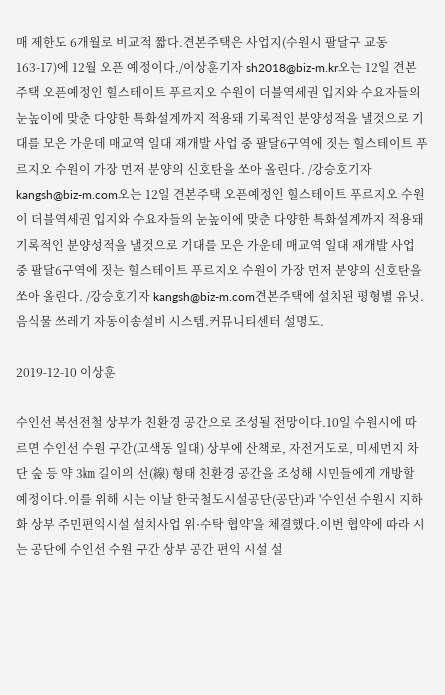매 제한도 6개월로 비교적 짧다.견본주택은 사업지(수원시 팔달구 교동 163-17)에 12월 오픈 예정이다./이상훈기자 sh2018@biz-m.kr오는 12일 견본주택 오픈예정인 힐스테이트 푸르지오 수원이 더블역세권 입지와 수요자들의 눈높이에 맞춘 다양한 특화설계까지 적용돼 기록적인 분양성적을 낼것으로 기대를 모은 가운데 매교역 일대 재개발 사업 중 팔달6구역에 짓는 힐스테이트 푸르지오 수원이 가장 먼저 분양의 신호탄을 쏘아 올린다. /강승호기자 kangsh@biz-m.com오는 12일 견본주택 오픈예정인 힐스테이트 푸르지오 수원이 더블역세권 입지와 수요자들의 눈높이에 맞춘 다양한 특화설계까지 적용돼 기록적인 분양성적을 낼것으로 기대를 모은 가운데 매교역 일대 재개발 사업 중 팔달6구역에 짓는 힐스테이트 푸르지오 수원이 가장 먼저 분양의 신호탄을 쏘아 올린다. /강승호기자 kangsh@biz-m.com견본주택에 설치된 평형별 유닛.음식물 쓰레기 자동이송설비 시스템.커뮤니티센터 설명도.

2019-12-10 이상훈

수인선 복선전철 상부가 친환경 공간으로 조성될 전망이다.10일 수원시에 따르면 수인선 수원 구간(고색동 일대) 상부에 산책로, 자전거도로, 미세먼지 차단 숲 등 약 3㎞ 길이의 선(線) 형태 친환경 공간을 조성해 시민들에게 개방할 예정이다.이를 위해 시는 이날 한국철도시설공단(공단)과 '수인선 수원시 지하화 상부 주민편익시설 설치사업 위·수탁 협약'을 체결했다.이번 협약에 따라 시는 공단에 수인선 수원 구간 상부 공간 편익 시설 설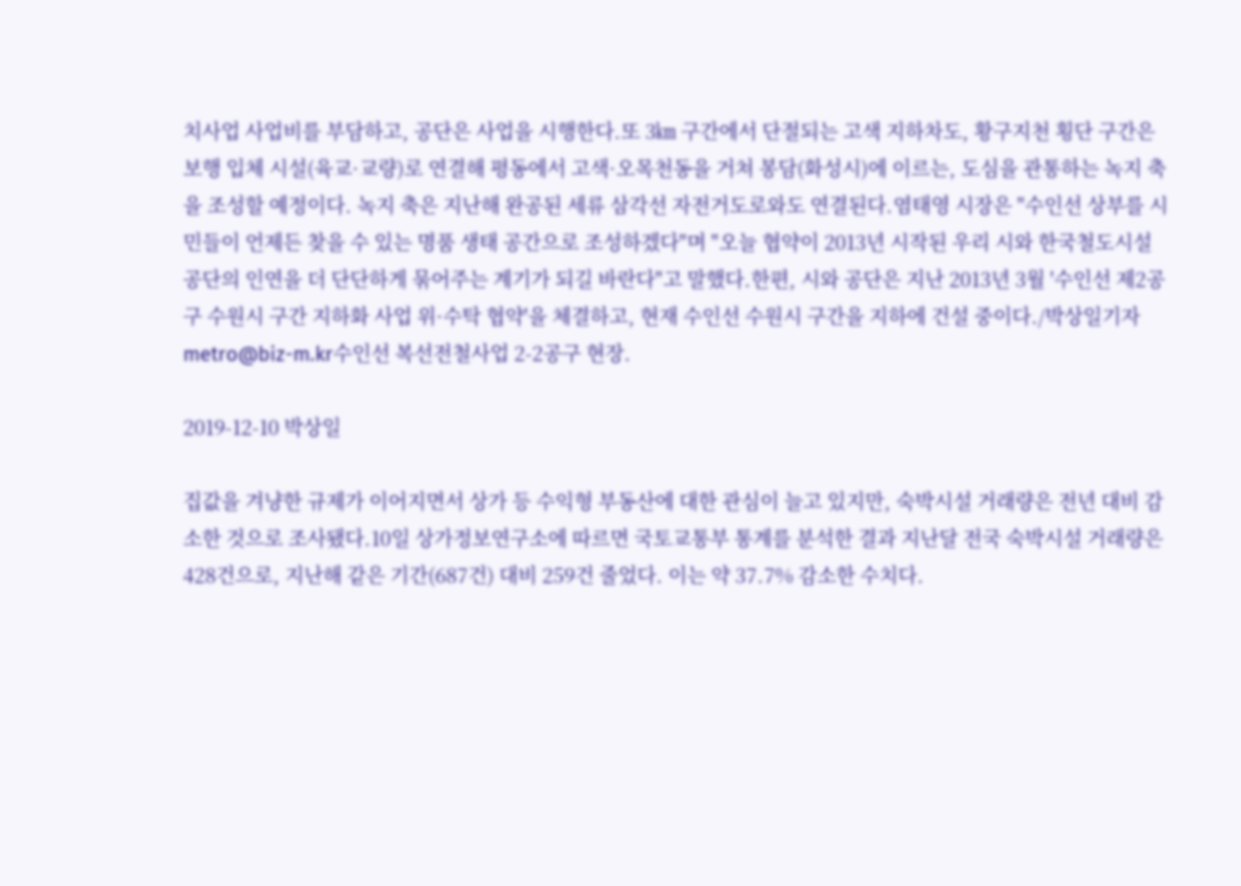치사업 사업비를 부담하고, 공단은 사업을 시행한다.또 3㎞ 구간에서 단절되는 고색 지하차도, 황구지천 횡단 구간은 보행 입체 시설(육교·교량)로 연결해 평동에서 고색·오목천동을 거쳐 봉담(화성시)에 이르는, 도심을 관통하는 녹지 축을 조성할 예정이다. 녹지 축은 지난해 완공된 세류 삼각선 자전거도로와도 연결된다.염태영 시장은 "수인선 상부를 시민들이 언제든 찾을 수 있는 명품 생태 공간으로 조성하겠다"며 "오늘 협약이 2013년 시작된 우리 시와 한국철도시설공단의 인연을 더 단단하게 묶어주는 계기가 되길 바란다"고 말했다.한편, 시와 공단은 지난 2013년 3월 '수인선 제2공구 수원시 구간 지하화 사업 위·수탁 협약'을 체결하고, 현재 수인선 수원시 구간을 지하에 건설 중이다./박상일기자 metro@biz-m.kr수인선 복선전철사업 2-2공구 현장.

2019-12-10 박상일

집값을 겨냥한 규제가 이어지면서 상가 등 수익형 부동산에 대한 관심이 늘고 있지만, 숙박시설 거래량은 전년 대비 감소한 것으로 조사됐다.10일 상가정보연구소에 따르면 국토교통부 통계를 분석한 결과 지난달 전국 숙박시설 거래량은 428건으로, 지난해 같은 기간(687건) 대비 259건 줄었다. 이는 약 37.7% 감소한 수치다.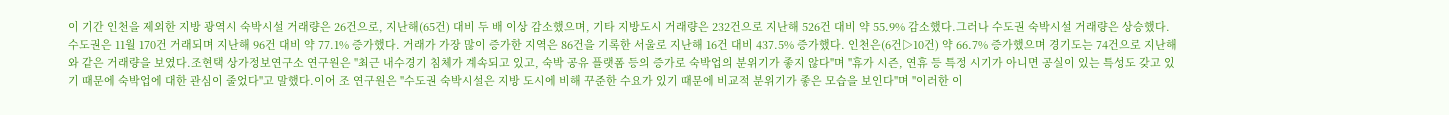이 기간 인천을 제외한 지방 광역시 숙박시설 거래량은 26건으로, 지난해(65건) 대비 두 배 이상 감소했으며, 기타 지방도시 거래량은 232건으로 지난해 526건 대비 약 55.9% 감소했다.그러나 수도권 숙박시설 거래량은 상승했다. 수도권은 11월 170건 거래되며 지난해 96건 대비 약 77.1% 증가했다. 거래가 가장 많이 증가한 지역은 86건을 기록한 서울로 지난해 16건 대비 437.5% 증가했다. 인천은(6건▷10건) 약 66.7% 증가했으며 경기도는 74건으로 지난해와 같은 거래량을 보였다.조현택 상가정보연구소 연구원은 "최근 내수경기 침체가 계속되고 있고, 숙박 공유 플랫폼 등의 증가로 숙박업의 분위기가 좋지 않다"며 "휴가 시즌, 연휴 등 특정 시기가 아니면 공실이 있는 특성도 갖고 있기 때문에 숙박업에 대한 관심이 줄었다"고 말했다.이어 조 연구원은 "수도권 숙박시설은 지방 도시에 비해 꾸준한 수요가 있기 때문에 비교적 분위기가 좋은 모습을 보인다"며 "이러한 이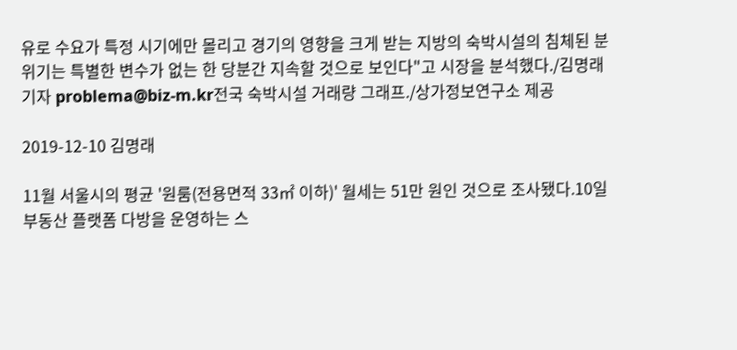유로 수요가 특정 시기에만 몰리고 경기의 영향을 크게 받는 지방의 숙박시설의 침체된 분위기는 특별한 변수가 없는 한 당분간 지속할 것으로 보인다"고 시장을 분석했다./김명래기자 problema@biz-m.kr전국 숙박시설 거래량 그래프./상가정보연구소 제공

2019-12-10 김명래

11월 서울시의 평균 '원룸(전용면적 33㎡ 이하)' 월세는 51만 원인 것으로 조사됐다.10일 부동산 플랫폼 다방을 운영하는 스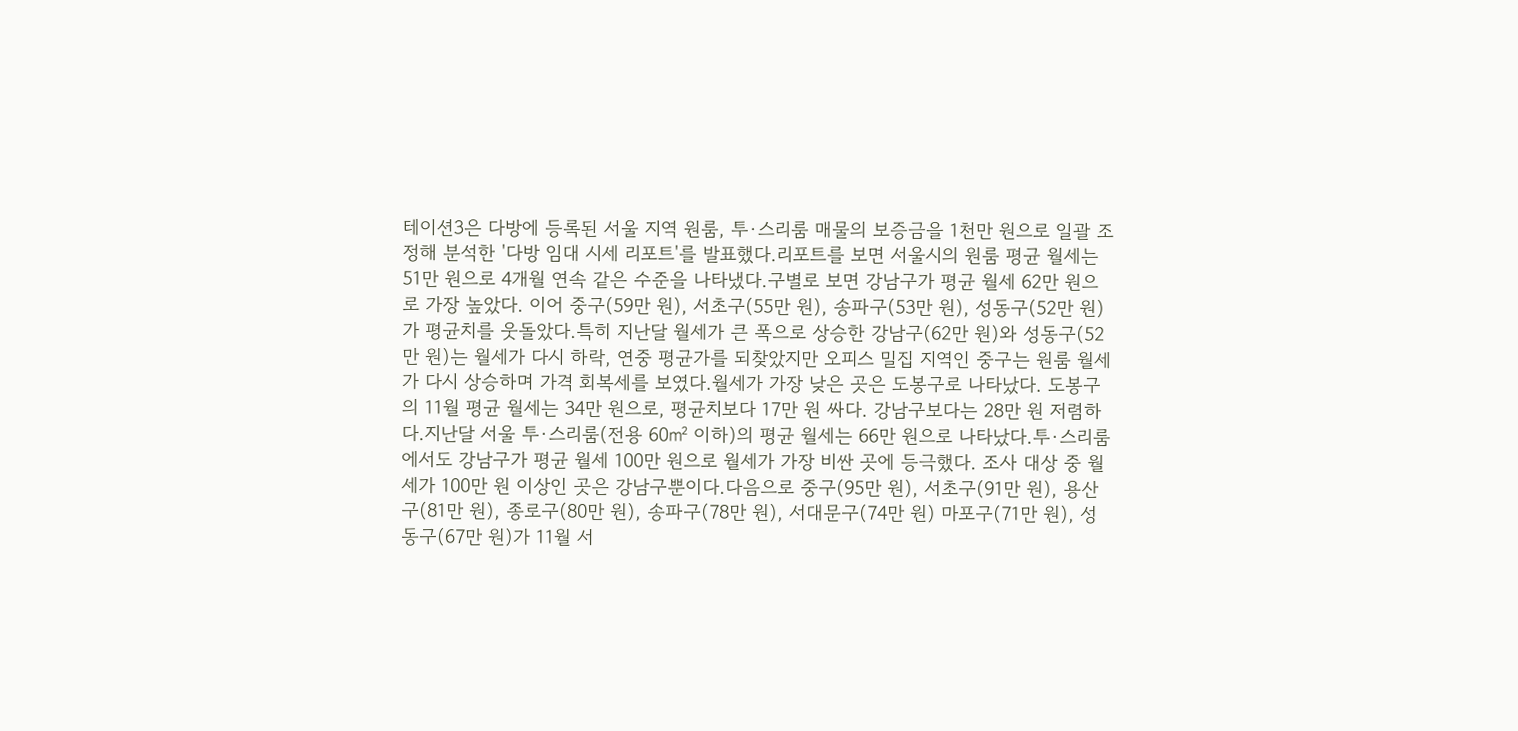테이션3은 다방에 등록된 서울 지역 원룸, 투·스리룸 매물의 보증금을 1천만 원으로 일괄 조정해 분석한 '다방 임대 시세 리포트'를 발표했다.리포트를 보면 서울시의 원룸 평균 월세는 51만 원으로 4개월 연속 같은 수준을 나타냈다.구별로 보면 강남구가 평균 월세 62만 원으로 가장 높았다. 이어 중구(59만 원), 서초구(55만 원), 송파구(53만 원), 성동구(52만 원)가 평균치를 웃돌았다.특히 지난달 월세가 큰 폭으로 상승한 강남구(62만 원)와 성동구(52만 원)는 월세가 다시 하락, 연중 평균가를 되찾았지만 오피스 밀집 지역인 중구는 원룸 월세가 다시 상승하며 가격 회복세를 보였다.월세가 가장 낮은 곳은 도봉구로 나타났다. 도봉구의 11월 평균 월세는 34만 원으로, 평균치보다 17만 원 싸다. 강남구보다는 28만 원 저렴하다.지난달 서울 투·스리룸(전용 60㎡ 이하)의 평균 월세는 66만 원으로 나타났다.투·스리룸에서도 강남구가 평균 월세 100만 원으로 월세가 가장 비싼 곳에 등극했다. 조사 대상 중 월세가 100만 원 이상인 곳은 강남구뿐이다.다음으로 중구(95만 원), 서초구(91만 원), 용산구(81만 원), 종로구(80만 원), 송파구(78만 원), 서대문구(74만 원) 마포구(71만 원), 성동구(67만 원)가 11월 서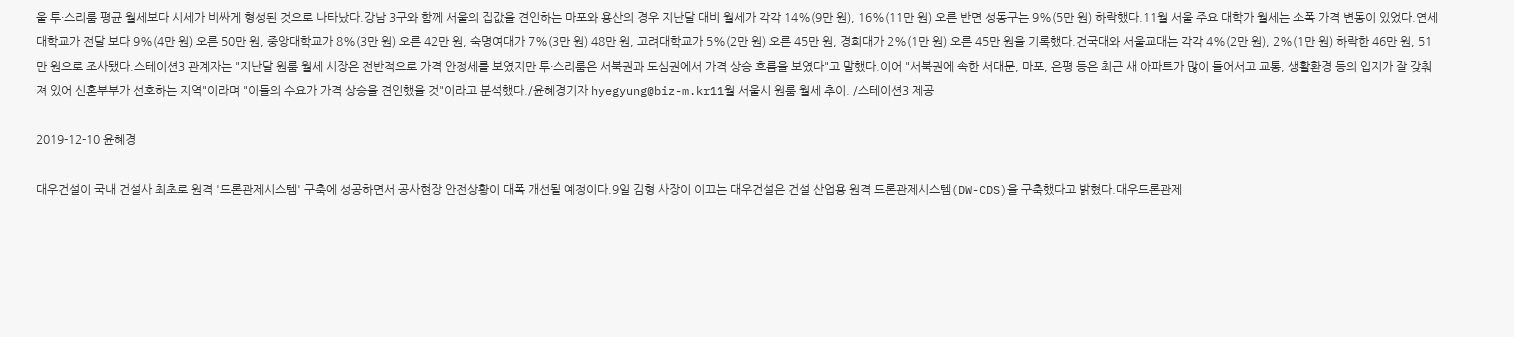울 투·스리룸 평균 월세보다 시세가 비싸게 형성된 것으로 나타났다.강남 3구와 함께 서울의 집값을 견인하는 마포와 용산의 경우 지난달 대비 월세가 각각 14%(9만 원), 16%(11만 원) 오른 반면 성동구는 9%(5만 원) 하락했다.11월 서울 주요 대학가 월세는 소폭 가격 변동이 있었다.연세대학교가 전달 보다 9%(4만 원) 오른 50만 원, 중앙대학교가 8%(3만 원) 오른 42만 원, 숙명여대가 7%(3만 원) 48만 원, 고려대학교가 5%(2만 원) 오른 45만 원, 경희대가 2%(1만 원) 오른 45만 원을 기록했다.건국대와 서울교대는 각각 4%(2만 원), 2%(1만 원) 하락한 46만 원, 51만 원으로 조사됐다.스테이션3 관계자는 "지난달 원룸 월세 시장은 전반적으로 가격 안정세를 보였지만 투·스리룸은 서북권과 도심권에서 가격 상승 흐름을 보였다"고 말했다.이어 "서북권에 속한 서대문, 마포, 은평 등은 최근 새 아파트가 많이 들어서고 교통, 생활환경 등의 입지가 잘 갖춰져 있어 신혼부부가 선호하는 지역"이라며 "이들의 수요가 가격 상승을 견인했을 것"이라고 분석했다./윤혜경기자 hyegyung@biz-m.kr11월 서울시 원룸 월세 추이. /스테이션3 제공

2019-12-10 윤혜경

대우건설이 국내 건설사 최초로 원격 '드론관제시스템' 구축에 성공하면서 공사현장 안전상황이 대폭 개선될 예정이다.9일 김형 사장이 이끄는 대우건설은 건설 산업용 원격 드론관제시스템(DW-CDS)을 구축했다고 밝혔다.대우드론관제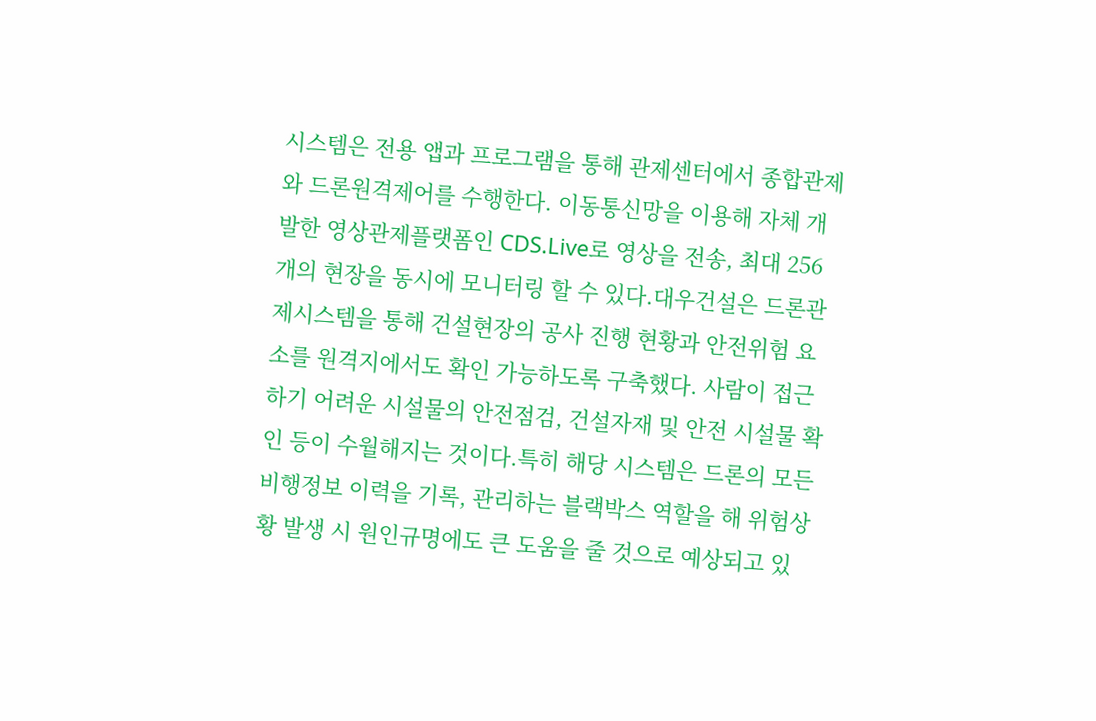시스템은 전용 앱과 프로그램을 통해 관제센터에서 종합관제와 드론원격제어를 수행한다. 이동통신망을 이용해 자체 개발한 영상관제플랫폼인 CDS.Live로 영상을 전송, 최대 256개의 현장을 동시에 모니터링 할 수 있다.대우건설은 드론관제시스템을 통해 건설현장의 공사 진행 현황과 안전위험 요소를 원격지에서도 확인 가능하도록 구축했다. 사람이 접근하기 어려운 시설물의 안전점검, 건설자재 및 안전 시설물 확인 등이 수월해지는 것이다.특히 해당 시스템은 드론의 모든 비행정보 이력을 기록, 관리하는 블랙박스 역할을 해 위험상황 발생 시 원인규명에도 큰 도움을 줄 것으로 예상되고 있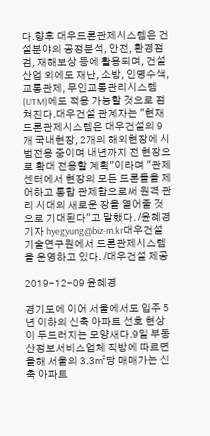다.향후 대우드론관제시스템은 건설분야의 공정분석, 안전, 환경점검, 재해보상 등에 활용되며, 건설산업 외에도 재난, 소방, 인명수색, 교통관제, 무인교통관리시스템(UTM)에도 적용 가능할 것으로 점쳐진다.대우건설 관계자는 "현재 드론관제시스템은 대우건설의 9개 국내현장, 2개의 해외현장에 시범전용 중이며 내년까지 전 현장으로 확대 전용할 계획"이라며 "관제센터에서 현장의 모든 드론들을 제어하고 통합 관제함으로써 원격 관리 시대의 새로운 장을 열어줄 것으로 기대된다"고 말했다. /윤혜경기자 hyegyung@biz-m.kr대우건설 기술연구원에서 드론관제시스템을 운영하고 있다. /대우건설 제공

2019-12-09 윤혜경

경기도에 이어 서울에서도 입주 5년 이하의 신축 아파트 선호 현상이 두드러지는 모양새다.9일 부동산정보서비스업체 직방에 따르면 올해 서울의 3.3㎡당 매매가는 신축 아파트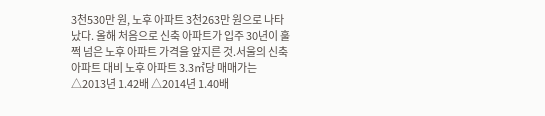3천530만 원, 노후 아파트 3천263만 원으로 나타났다. 올해 처음으로 신축 아파트가 입주 30년이 훌쩍 넘은 노후 아파트 가격을 앞지른 것.서울의 신축 아파트 대비 노후 아파트 3.3㎡당 매매가는 △2013년 1.42배 △2014년 1.40배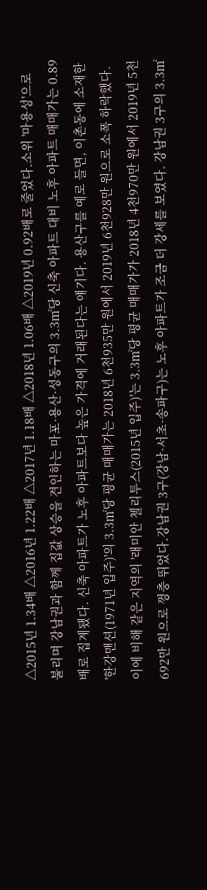△2015년 1.34배 △2016년 1.22배 △2017년 1.18배 △2018년 1.06배 △2019년 0.92배로 줄었다.소위 '마용성'으로 불리며 강남권과 함께 집값 상승을 견인하는 마포·용산·성동구의 3.3㎡당 신축 아파트 대비 노후 아파트 매매가는 0.89배로 집계됐다. 신축 아파트가 노후 아파트보다 높은 가격에 거래된다는 얘기다. 용산구를 예로 들면, 이촌동에 소재한 '한강맨션(1971년 입주)'의 3.3㎡당 평균 매매가는 2018년 6천935만 원에서 2019년 6천928만 원으로 소폭 하락했다.이에 비해 같은 지역의 '래미안 첼리투스(2015년 입주)'는 3.3㎡당 평균 매매가가 2018년 4천970만 원에서 2019년 5천692만 원으로 껑충 뛰었다.강남권 3구(강남·서초·송파구)는 노후 아파트가 조금 더 강세를 보였다. 강남권 3구의 3.3㎡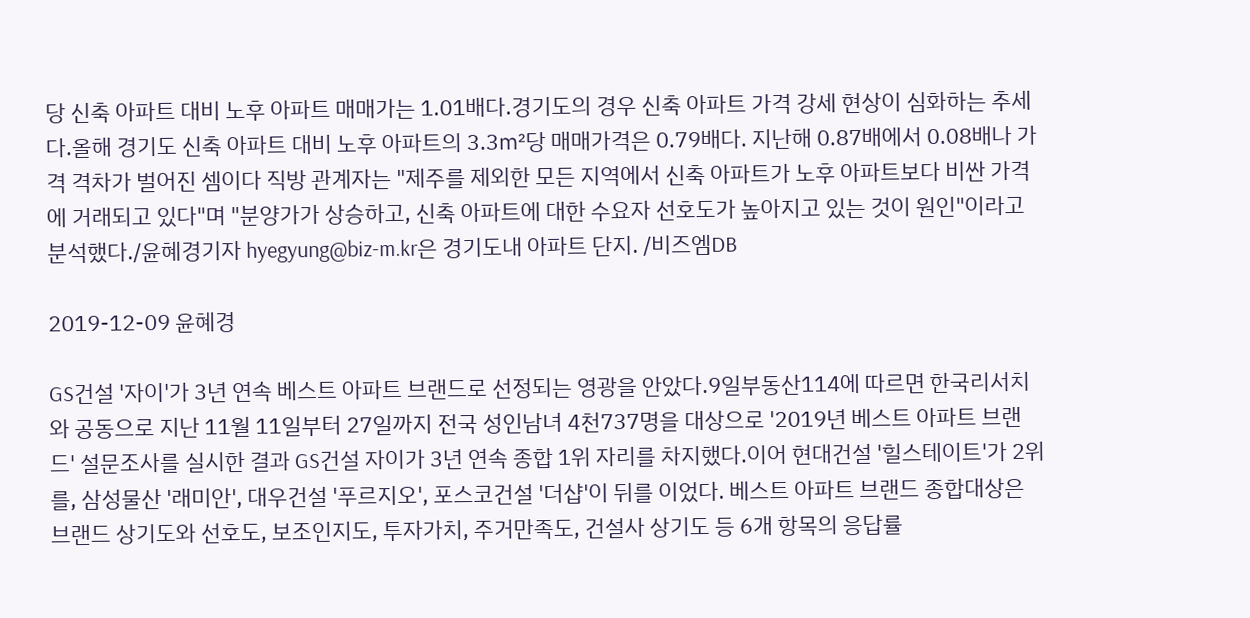당 신축 아파트 대비 노후 아파트 매매가는 1.01배다.경기도의 경우 신축 아파트 가격 강세 현상이 심화하는 추세다.올해 경기도 신축 아파트 대비 노후 아파트의 3.3㎡당 매매가격은 0.79배다. 지난해 0.87배에서 0.08배나 가격 격차가 벌어진 셈이다 직방 관계자는 "제주를 제외한 모든 지역에서 신축 아파트가 노후 아파트보다 비싼 가격에 거래되고 있다"며 "분양가가 상승하고, 신축 아파트에 대한 수요자 선호도가 높아지고 있는 것이 원인"이라고 분석했다./윤혜경기자 hyegyung@biz-m.kr은 경기도내 아파트 단지. /비즈엠DB

2019-12-09 윤혜경

GS건설 '자이'가 3년 연속 베스트 아파트 브랜드로 선정되는 영광을 안았다.9일부동산114에 따르면 한국리서치와 공동으로 지난 11월 11일부터 27일까지 전국 성인남녀 4천737명을 대상으로 '2019년 베스트 아파트 브랜드' 설문조사를 실시한 결과 GS건설 자이가 3년 연속 종합 1위 자리를 차지했다.이어 현대건설 '힐스테이트'가 2위를, 삼성물산 '래미안', 대우건설 '푸르지오', 포스코건설 '더샵'이 뒤를 이었다. 베스트 아파트 브랜드 종합대상은 브랜드 상기도와 선호도, 보조인지도, 투자가치, 주거만족도, 건설사 상기도 등 6개 항목의 응답률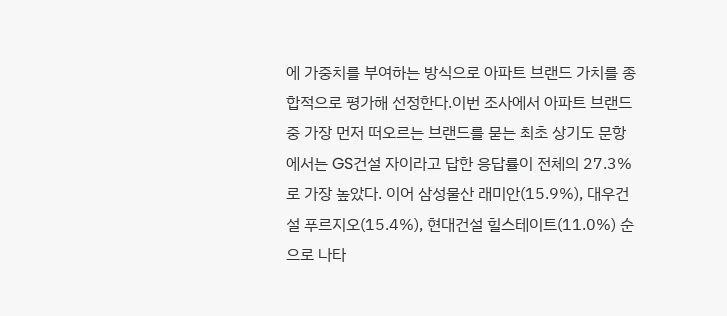에 가중치를 부여하는 방식으로 아파트 브랜드 가치를 종합적으로 평가해 선정한다.이번 조사에서 아파트 브랜드 중 가장 먼저 떠오르는 브랜드를 묻는 최초 상기도 문항에서는 GS건설 자이라고 답한 응답률이 전체의 27.3%로 가장 높았다. 이어 삼성물산 래미안(15.9%), 대우건설 푸르지오(15.4%), 현대건설 힐스테이트(11.0%) 순으로 나타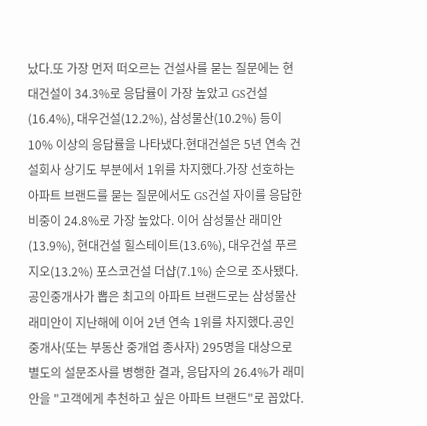났다.또 가장 먼저 떠오르는 건설사를 묻는 질문에는 현대건설이 34.3%로 응답률이 가장 높았고 GS건설(16.4%), 대우건설(12.2%), 삼성물산(10.2%) 등이 10% 이상의 응답률을 나타냈다.현대건설은 5년 연속 건설회사 상기도 부분에서 1위를 차지했다.가장 선호하는 아파트 브랜드를 묻는 질문에서도 GS건설 자이를 응답한 비중이 24.8%로 가장 높았다. 이어 삼성물산 래미안(13.9%), 현대건설 힐스테이트(13.6%), 대우건설 푸르지오(13.2%) 포스코건설 더샵(7.1%) 순으로 조사됐다. 공인중개사가 뽑은 최고의 아파트 브랜드로는 삼성물산 래미안이 지난해에 이어 2년 연속 1위를 차지했다.공인중개사(또는 부동산 중개업 종사자) 295명을 대상으로 별도의 설문조사를 병행한 결과, 응답자의 26.4%가 래미안을 "고객에게 추천하고 싶은 아파트 브랜드"로 꼽았다.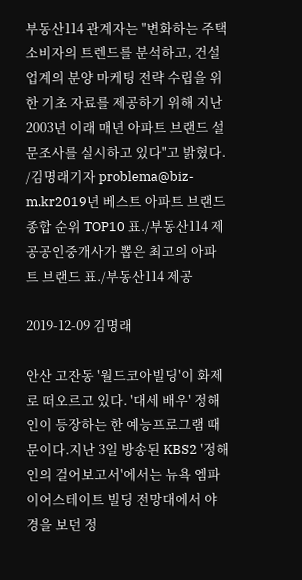부동산114 관계자는 "변화하는 주택 소비자의 트렌드를 분석하고, 건설 업계의 분양 마케팅 전략 수립을 위한 기초 자료를 제공하기 위해 지난 2003년 이래 매년 아파트 브랜드 설문조사를 실시하고 있다"고 밝혔다. /김명래기자 problema@biz-m.kr2019년 베스트 아파트 브랜드 종합 순위 TOP10 표./부동산114 제공공인중개사가 뽑은 최고의 아파트 브랜드 표./부동산114 제공

2019-12-09 김명래

안산 고잔동 '월드코아빌딩'이 화제로 떠오르고 있다. '대세 배우' 정해인이 등장하는 한 예능프로그램 때문이다.지난 3일 방송된 KBS2 '정해인의 걸어보고서'에서는 뉴욕 엠파이어스테이트 빌딩 전망대에서 야경을 보던 정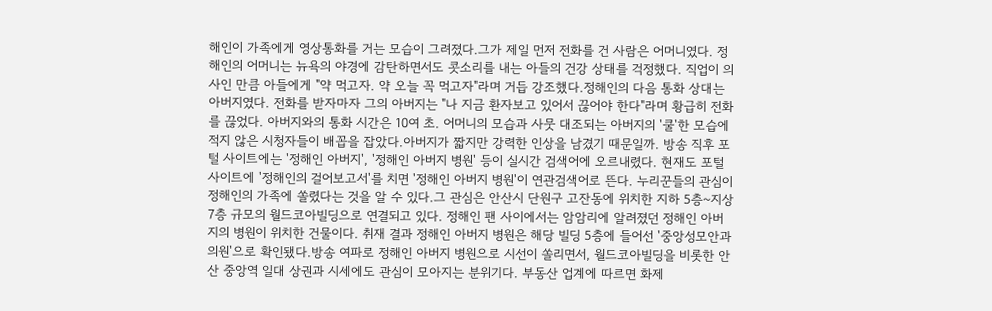해인이 가족에게 영상통화를 거는 모습이 그려졌다.그가 제일 먼저 전화를 건 사람은 어머니였다. 정해인의 어머니는 뉴욕의 야경에 감탄하면서도 콧소리를 내는 아들의 건강 상태를 걱정했다. 직업이 의사인 만큼 아들에게 "약 먹고자. 약 오늘 꼭 먹고자"라며 거듭 강조했다.정해인의 다음 통화 상대는 아버지였다. 전화를 받자마자 그의 아버지는 "나 지금 환자보고 있어서 끊어야 한다"라며 황급히 전화를 끊었다. 아버지와의 통화 시간은 10여 초. 어머니의 모습과 사뭇 대조되는 아버지의 '쿨'한 모습에 적지 않은 시청자들이 배꼽을 잡았다.아버지가 짧지만 강력한 인상을 남겼기 때문일까. 방송 직후 포털 사이트에는 '정해인 아버지', '정해인 아버지 병원' 등이 실시간 검색어에 오르내렸다. 현재도 포털 사이트에 '정해인의 걸어보고서'를 치면 '정해인 아버지 병원'이 연관검색어로 뜬다. 누리꾼들의 관심이 정해인의 가족에 쏠렸다는 것을 알 수 있다.그 관심은 안산시 단원구 고잔동에 위치한 지하 5층~지상 7층 규모의 월드코아빌딩으로 연결되고 있다. 정해인 팬 사이에서는 암암리에 알려졌던 정해인 아버지의 병원이 위치한 건물이다. 취재 결과 정해인 아버지 병원은 해당 빌딩 5층에 들어선 '중앙성모안과의원'으로 확인됐다.방송 여파로 정해인 아버지 병원으로 시선이 쏠리면서, 월드코아빌딩을 비롯한 안산 중앙역 일대 상권과 시세에도 관심이 모아지는 분위기다. 부동산 업계에 따르면 화제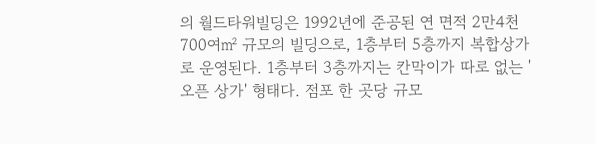의 월드타워빌딩은 1992년에 준공된 연 면적 2만4천700여㎡ 규모의 빌딩으로, 1층부터 5층까지 복합상가로 운영된다. 1층부터 3층까지는 칸막이가 따로 없는 '오픈 상가' 형태다. 점포 한 곳당 규모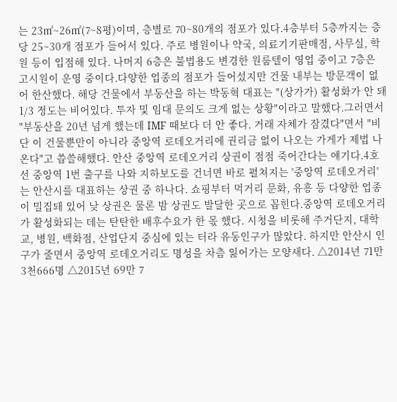는 23㎡~26㎡(7~8평)이며, 층별로 70~80개의 점포가 있다.4층부터 5층까지는 층당 25~30개 점포가 들어서 있다. 주로 병원이나 약국, 의료기기판매점, 사무실, 학원 등이 입점해 있다. 나머지 6층은 불법용도 변경한 원룸텔이 영업 중이고 7층은 고시원이 운영 중이다.다양한 업종의 점포가 들어섰지만 건물 내부는 방문객이 없어 한산했다. 해당 건물에서 부동산을 하는 박동혁 대표는 "(상가가) 활성화가 안 돼 1/3 정도는 비어있다. 투자 및 임대 문의도 크게 없는 상황"이라고 말했다.그러면서 "부동산을 20년 넘게 했는데 IMF 때보다 더 안 좋다. 거래 자체가 잠겼다"면서 "비단 이 건물뿐만이 아니라 중앙역 로데오거리에 권리금 없이 나오는 가게가 제법 나온다"고 씁쓸해했다. 안산 중앙역 로데오거리 상권이 점점 죽어간다는 얘기다.4호선 중앙역 1번 출구를 나와 지하보도를 건너면 바로 펼쳐지는 '중앙역 로데오거리'는 안산시를 대표하는 상권 중 하나다. 쇼핑부터 먹거리 문화, 유흥 등 다양한 업종이 밀집돼 있어 낮 상권은 물론 밤 상권도 발달한 곳으로 꼽힌다.중앙역 로데오거리가 활성화되는 데는 탄탄한 배후수요가 한 몫 했다. 시청을 비롯해 주거단지, 대학교, 병원, 백화점, 산업단지 중심에 있는 터라 유동인구가 많았다. 하지만 안산시 인구가 줄면서 중앙역 로데오거리도 명성을 차츰 잃어가는 모양새다. △2014년 71만 3천666명 △2015년 69만 7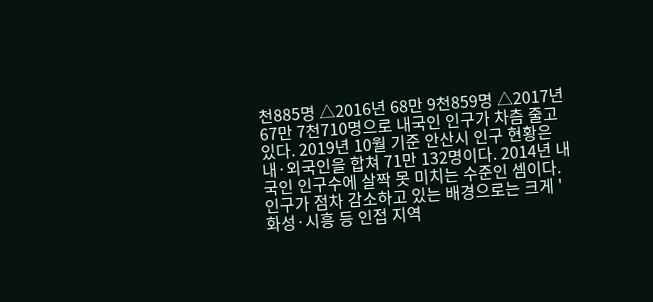천885명 △2016년 68만 9천859명 △2017년 67만 7천710명으로 내국인 인구가 차츰 줄고 있다. 2019년 10월 기준 안산시 인구 현황은 내·외국인을 합쳐 71만 132명이다. 2014년 내국인 인구수에 살짝 못 미치는 수준인 셈이다. 인구가 점차 감소하고 있는 배경으로는 크게 '화성·시흥 등 인접 지역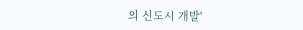의 신도시 개발'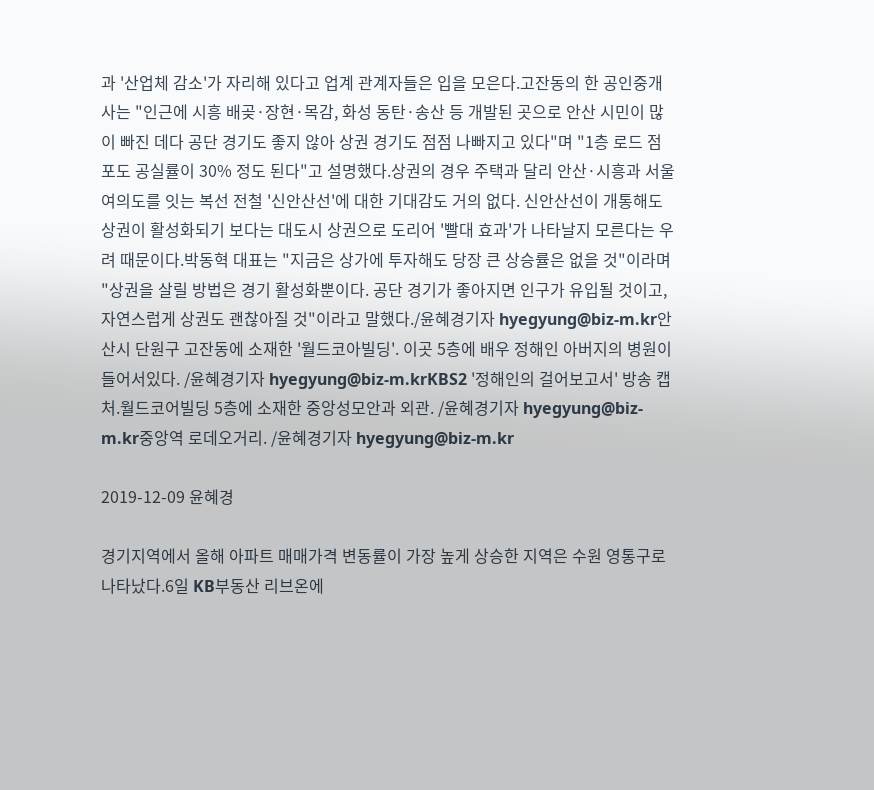과 '산업체 감소'가 자리해 있다고 업계 관계자들은 입을 모은다.고잔동의 한 공인중개사는 "인근에 시흥 배곶·장현·목감, 화성 동탄·송산 등 개발된 곳으로 안산 시민이 많이 빠진 데다 공단 경기도 좋지 않아 상권 경기도 점점 나빠지고 있다"며 "1층 로드 점포도 공실률이 30% 정도 된다"고 설명했다.상권의 경우 주택과 달리 안산·시흥과 서울 여의도를 잇는 복선 전철 '신안산선'에 대한 기대감도 거의 없다. 신안산선이 개통해도 상권이 활성화되기 보다는 대도시 상권으로 도리어 '빨대 효과'가 나타날지 모른다는 우려 때문이다.박동혁 대표는 "지금은 상가에 투자해도 당장 큰 상승률은 없을 것"이라며 "상권을 살릴 방법은 경기 활성화뿐이다. 공단 경기가 좋아지면 인구가 유입될 것이고, 자연스럽게 상권도 괜찮아질 것"이라고 말했다./윤혜경기자 hyegyung@biz-m.kr안산시 단원구 고잔동에 소재한 '월드코아빌딩'. 이곳 5층에 배우 정해인 아버지의 병원이 들어서있다. /윤혜경기자 hyegyung@biz-m.krKBS2 '정해인의 걸어보고서' 방송 캡처.월드코어빌딩 5층에 소재한 중앙성모안과 외관. /윤혜경기자 hyegyung@biz-m.kr중앙역 로데오거리. /윤혜경기자 hyegyung@biz-m.kr

2019-12-09 윤혜경

경기지역에서 올해 아파트 매매가격 변동률이 가장 높게 상승한 지역은 수원 영통구로 나타났다.6일 KB부동산 리브온에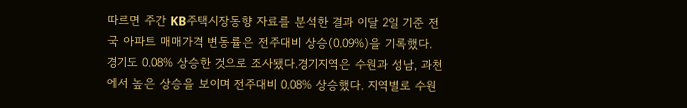따르면 주간 KB주택시장동향 자료를 분석한 결과 이달 2일 기준 전국 아파트 매매가격 변동률은 전주대비 상승(0.09%)을 기록했다. 경기도 0.08% 상승한 것으로 조사됐다.경기지역은 수원과 성남, 과천에서 높은 상승을 보이며 전주대비 0.08% 상승했다. 지역별로 수원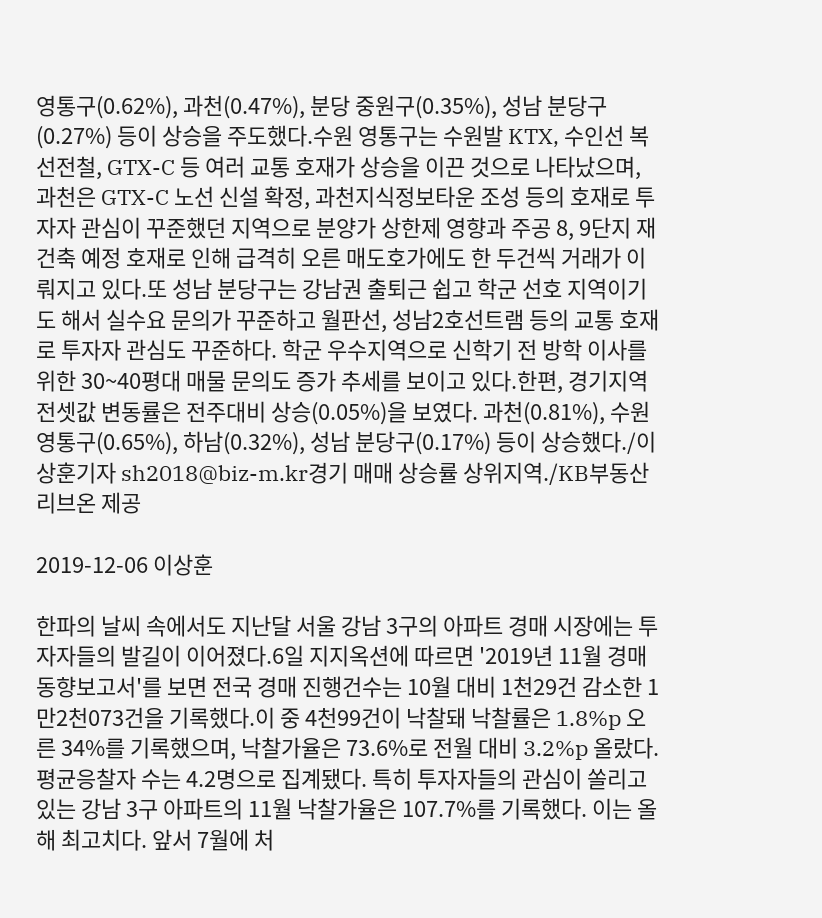영통구(0.62%), 과천(0.47%), 분당 중원구(0.35%), 성남 분당구(0.27%) 등이 상승을 주도했다.수원 영통구는 수원발 KTX, 수인선 복선전철, GTX-C 등 여러 교통 호재가 상승을 이끈 것으로 나타났으며, 과천은 GTX-C 노선 신설 확정, 과천지식정보타운 조성 등의 호재로 투자자 관심이 꾸준했던 지역으로 분양가 상한제 영향과 주공 8, 9단지 재건축 예정 호재로 인해 급격히 오른 매도호가에도 한 두건씩 거래가 이뤄지고 있다.또 성남 분당구는 강남권 출퇴근 쉽고 학군 선호 지역이기도 해서 실수요 문의가 꾸준하고 월판선, 성남2호선트램 등의 교통 호재로 투자자 관심도 꾸준하다. 학군 우수지역으로 신학기 전 방학 이사를 위한 30~40평대 매물 문의도 증가 추세를 보이고 있다.한편, 경기지역 전셋값 변동률은 전주대비 상승(0.05%)을 보였다. 과천(0.81%), 수원 영통구(0.65%), 하남(0.32%), 성남 분당구(0.17%) 등이 상승했다./이상훈기자 sh2018@biz-m.kr경기 매매 상승률 상위지역./KB부동산 리브온 제공

2019-12-06 이상훈

한파의 날씨 속에서도 지난달 서울 강남 3구의 아파트 경매 시장에는 투자자들의 발길이 이어졌다.6일 지지옥션에 따르면 '2019년 11월 경매 동향보고서'를 보면 전국 경매 진행건수는 10월 대비 1천29건 감소한 1만2천073건을 기록했다.이 중 4천99건이 낙찰돼 낙찰률은 1.8%p 오른 34%를 기록했으며, 낙찰가율은 73.6%로 전월 대비 3.2%p 올랐다. 평균응찰자 수는 4.2명으로 집계됐다. 특히 투자자들의 관심이 쏠리고 있는 강남 3구 아파트의 11월 낙찰가율은 107.7%를 기록했다. 이는 올해 최고치다. 앞서 7월에 처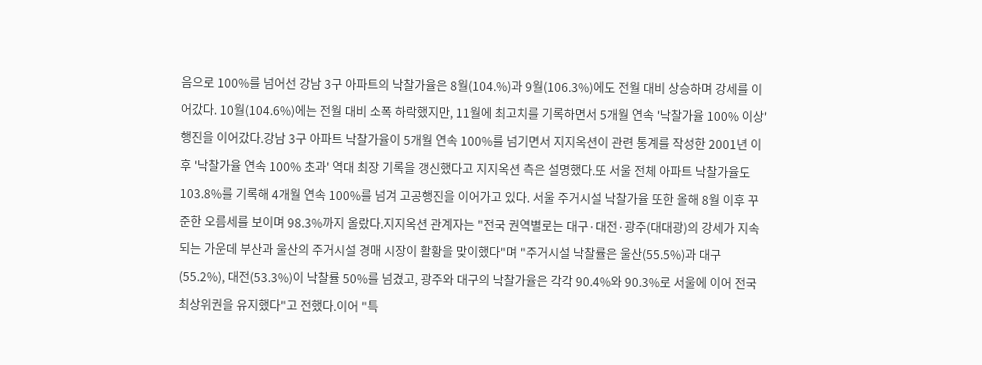음으로 100%를 넘어선 강남 3구 아파트의 낙찰가율은 8월(104.%)과 9월(106.3%)에도 전월 대비 상승하며 강세를 이어갔다. 10월(104.6%)에는 전월 대비 소폭 하락했지만, 11월에 최고치를 기록하면서 5개월 연속 '낙찰가율 100% 이상' 행진을 이어갔다.강남 3구 아파트 낙찰가율이 5개월 연속 100%를 넘기면서 지지옥션이 관련 통계를 작성한 2001년 이후 '낙찰가율 연속 100% 초과' 역대 최장 기록을 갱신했다고 지지옥션 측은 설명했다.또 서울 전체 아파트 낙찰가율도 103.8%를 기록해 4개월 연속 100%를 넘겨 고공행진을 이어가고 있다. 서울 주거시설 낙찰가율 또한 올해 8월 이후 꾸준한 오름세를 보이며 98.3%까지 올랐다.지지옥션 관계자는 "전국 권역별로는 대구·대전·광주(대대광)의 강세가 지속되는 가운데 부산과 울산의 주거시설 경매 시장이 활황을 맞이했다"며 "주거시설 낙찰률은 울산(55.5%)과 대구(55.2%), 대전(53.3%)이 낙찰률 50%를 넘겼고, 광주와 대구의 낙찰가율은 각각 90.4%와 90.3%로 서울에 이어 전국 최상위권을 유지했다"고 전했다.이어 "특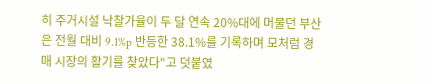히 주거시설 낙찰가율이 두 달 연속 20%대에 머물던 부산은 전월 대비 9.1%p 반등한 38.1%를 기록하며 모처럼 경매 시장의 활기를 찾았다"고 덧붙였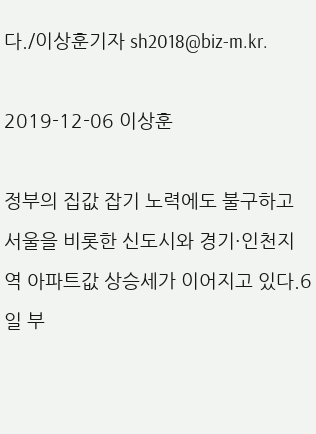다./이상훈기자 sh2018@biz-m.kr.

2019-12-06 이상훈

정부의 집값 잡기 노력에도 불구하고 서울을 비롯한 신도시와 경기·인천지역 아파트값 상승세가 이어지고 있다.6일 부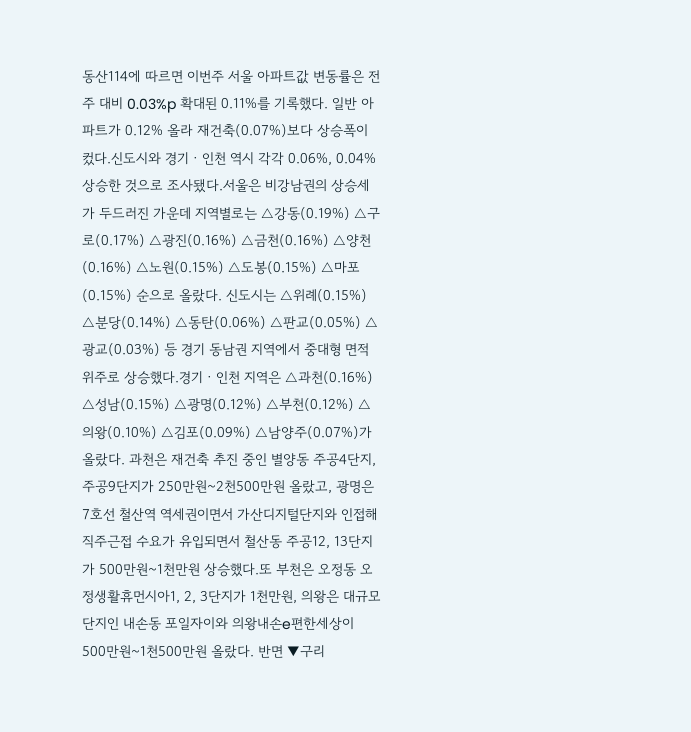동산114에 따르면 이번주 서울 아파트값 변동률은 전주 대비 0.03%p 확대된 0.11%를 기록했다. 일반 아파트가 0.12% 올라 재건축(0.07%)보다 상승폭이 컸다.신도시와 경기ㆍ인천 역시 각각 0.06%, 0.04% 상승한 것으로 조사됐다.서울은 비강남권의 상승세가 두드러진 가운데 지역별로는 △강동(0.19%) △구로(0.17%) △광진(0.16%) △금천(0.16%) △양천(0.16%) △노원(0.15%) △도봉(0.15%) △마포(0.15%) 순으로 올랐다. 신도시는 △위례(0.15%) △분당(0.14%) △동탄(0.06%) △판교(0.05%) △광교(0.03%) 등 경기 동남권 지역에서 중대형 면적 위주로 상승했다.경기ㆍ인천 지역은 △과천(0.16%) △성남(0.15%) △광명(0.12%) △부천(0.12%) △의왕(0.10%) △김포(0.09%) △남양주(0.07%)가 올랐다. 과천은 재건축 추진 중인 별양동 주공4단지, 주공9단지가 250만원~2천500만원 올랐고, 광명은 7호선 철산역 역세권이면서 가산디지털단지와 인접해 직주근접 수요가 유입되면서 철산동 주공12, 13단지가 500만원~1천만원 상승했다.또 부천은 오정동 오정생활휴먼시아1, 2, 3단지가 1천만원, 의왕은 대규모 단지인 내손동 포일자이와 의왕내손e편한세상이 500만원~1천500만원 올랐다. 반면 ▼구리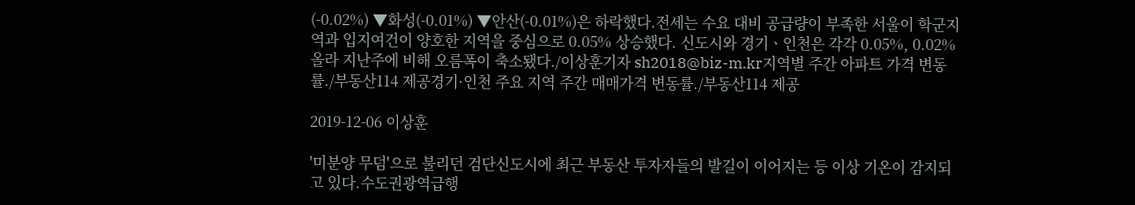(-0.02%) ▼화성(-0.01%) ▼안산(-0.01%)은 하락했다.전세는 수요 대비 공급량이 부족한 서울이 학군지역과 입지여건이 양호한 지역을 중심으로 0.05% 상승했다. 신도시와 경기ㆍ인천은 각각 0.05%, 0.02% 올라 지난주에 비해 오름폭이 축소됐다./이상훈기자 sh2018@biz-m.kr지역별 주간 아파트 가격 변동률./부동산114 제공경기·인천 주요 지역 주간 매매가격 변동률./부동산114 제공

2019-12-06 이상훈

'미분양 무덤'으로 불리던 검단신도시에 최근 부동산 투자자들의 발길이 이어지는 등 이상 기온이 감지되고 있다.수도권광역급행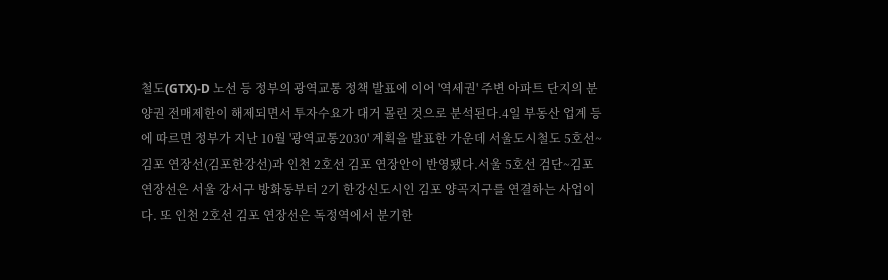철도(GTX)-D 노선 등 정부의 광역교통 정책 발표에 이어 '역세권' 주변 아파트 단지의 분양권 전매제한이 해제되면서 투자수요가 대거 몰린 것으로 분석된다.4일 부동산 업계 등에 따르면 정부가 지난 10월 '광역교통2030' 계획을 발표한 가운데 서울도시철도 5호선~김포 연장선(김포한강선)과 인천 2호선 김포 연장안이 반영됐다.서울 5호선 검단~김포 연장선은 서울 강서구 방화동부터 2기 한강신도시인 김포 양곡지구를 연결하는 사업이다. 또 인천 2호선 김포 연장선은 독정역에서 분기한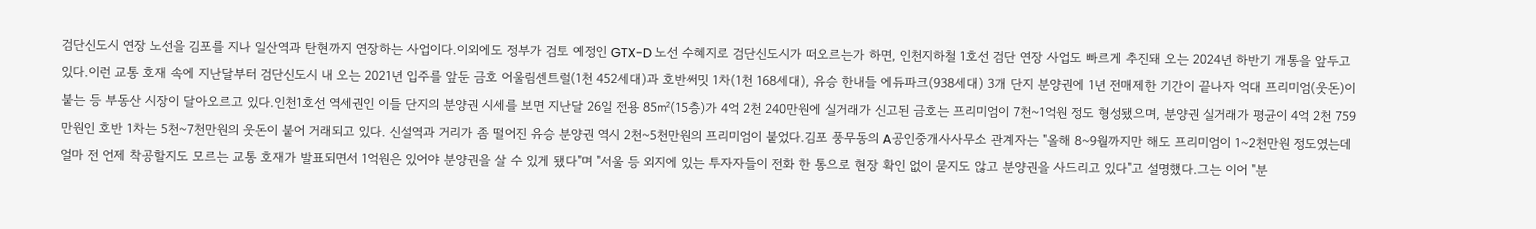검단신도시 연장 노선을 김포를 지나 일산역과 탄현까지 연장하는 사업이다.이외에도 정부가 검토 예정인 GTX-D 노선 수혜지로 검단신도시가 떠오르는가 하면, 인천지하철 1호선 검단 연장 사업도 빠르게 추진돼 오는 2024년 하반기 개통을 앞두고 있다.이런 교통 호재 속에 지난달부터 검단신도시 내 오는 2021년 입주를 앞둔 금호 어울림센트럴(1천 452세대)과 호반써밋 1차(1천 168세대), 유승 한내들 에듀파크(938세대) 3개 단지 분양권에 1년 전매제한 기간이 끝나자 억대 프리미엄(웃돈)이 붙는 등 부동산 시장이 달아오르고 있다.인천1호선 역세권인 이들 단지의 분양권 시세를 보면 지난달 26일 전용 85㎡(15층)가 4억 2천 240만원에 실거래가 신고된 금호는 프리미엄이 7천~1억원 정도 형성됐으며, 분양권 실거래가 평균이 4억 2천 759만원인 호반 1차는 5천~7천만원의 웃돈이 붙어 거래되고 있다. 신설역과 거리가 좀 떨어진 유승 분양권 역시 2천~5천만원의 프리미엄이 붙었다.김포 풍무동의 A공인중개사사무소 관계자는 "올해 8~9월까지만 해도 프리미엄이 1~2천만원 정도였는데 얼마 전 언제 착공할지도 모르는 교통 호재가 발표되면서 1억원은 있어야 분양권을 살 수 있게 됐다"며 "서울 등 외지에 있는 투자자들이 전화 한 통으로 현장 확인 없이 묻지도 않고 분양권을 사드리고 있다"고 설명했다.그는 이어 "분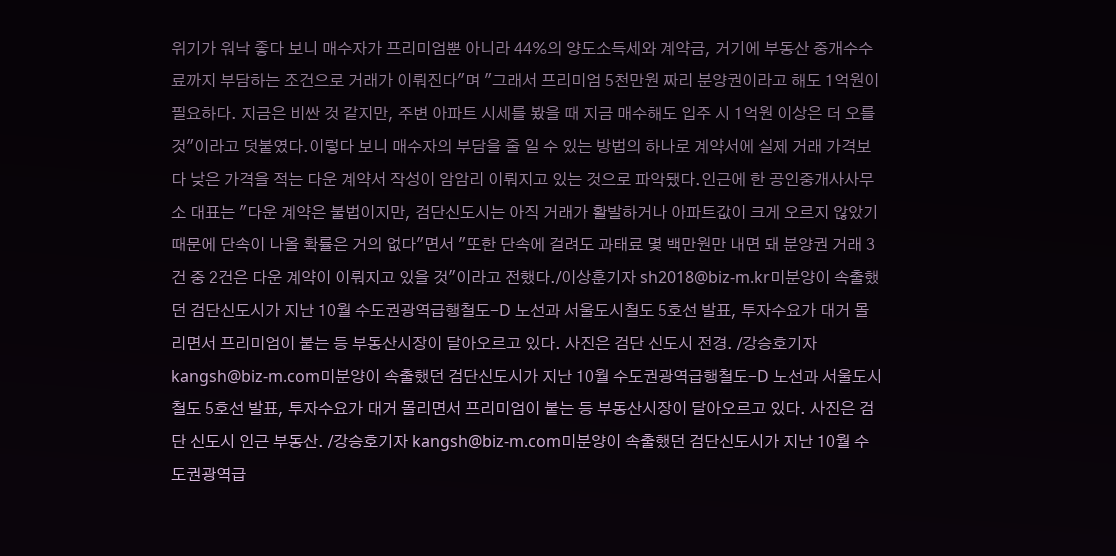위기가 워낙 좋다 보니 매수자가 프리미엄뿐 아니라 44%의 양도소득세와 계약금, 거기에 부동산 중개수수료까지 부담하는 조건으로 거래가 이뤄진다"며 "그래서 프리미엄 5천만원 짜리 분양권이라고 해도 1억원이 필요하다. 지금은 비싼 것 같지만, 주변 아파트 시세를 봤을 때 지금 매수해도 입주 시 1억원 이상은 더 오를 것"이라고 덧붙였다.이렇다 보니 매수자의 부담을 줄 일 수 있는 방법의 하나로 계약서에 실제 거래 가격보다 낮은 가격을 적는 다운 계약서 작성이 암암리 이뤄지고 있는 것으로 파악됐다.인근에 한 공인중개사사무소 대표는 "다운 계약은 불법이지만, 검단신도시는 아직 거래가 활발하거나 아파트값이 크게 오르지 않았기 때문에 단속이 나올 확률은 거의 없다"면서 "또한 단속에 걸려도 과태료 몇 백만원만 내면 돼 분양권 거래 3건 중 2건은 다운 계약이 이뤄지고 있을 것"이라고 전했다./이상훈기자 sh2018@biz-m.kr미분양이 속출했던 검단신도시가 지난 10월 수도권광역급행철도-D 노선과 서울도시철도 5호선 발표, 투자수요가 대거 몰리면서 프리미엄이 붙는 등 부동산시장이 달아오르고 있다. 사진은 검단 신도시 전경. /강승호기자 kangsh@biz-m.com미분양이 속출했던 검단신도시가 지난 10월 수도권광역급행철도-D 노선과 서울도시철도 5호선 발표, 투자수요가 대거 몰리면서 프리미엄이 붙는 등 부동산시장이 달아오르고 있다. 사진은 검단 신도시 인근 부동산. /강승호기자 kangsh@biz-m.com미분양이 속출했던 검단신도시가 지난 10월 수도권광역급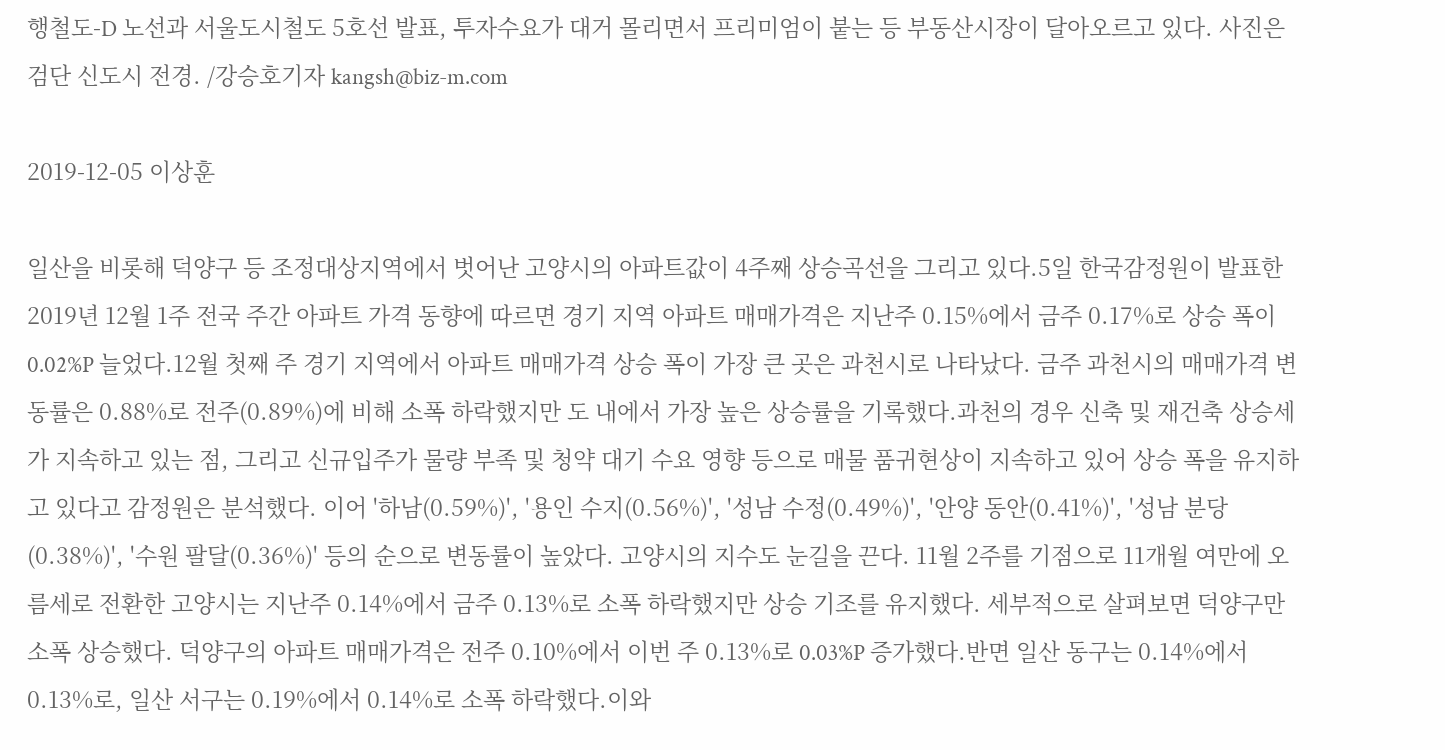행철도-D 노선과 서울도시철도 5호선 발표, 투자수요가 대거 몰리면서 프리미엄이 붙는 등 부동산시장이 달아오르고 있다. 사진은 검단 신도시 전경. /강승호기자 kangsh@biz-m.com

2019-12-05 이상훈

일산을 비롯해 덕양구 등 조정대상지역에서 벗어난 고양시의 아파트값이 4주째 상승곡선을 그리고 있다.5일 한국감정원이 발표한 2019년 12월 1주 전국 주간 아파트 가격 동향에 따르면 경기 지역 아파트 매매가격은 지난주 0.15%에서 금주 0.17%로 상승 폭이 0.02%P 늘었다.12월 첫째 주 경기 지역에서 아파트 매매가격 상승 폭이 가장 큰 곳은 과천시로 나타났다. 금주 과천시의 매매가격 변동률은 0.88%로 전주(0.89%)에 비해 소폭 하락했지만 도 내에서 가장 높은 상승률을 기록했다.과천의 경우 신축 및 재건축 상승세가 지속하고 있는 점, 그리고 신규입주가 물량 부족 및 청약 대기 수요 영향 등으로 매물 품귀현상이 지속하고 있어 상승 폭을 유지하고 있다고 감정원은 분석했다. 이어 '하남(0.59%)', '용인 수지(0.56%)', '성남 수정(0.49%)', '안양 동안(0.41%)', '성남 분당(0.38%)', '수원 팔달(0.36%)' 등의 순으로 변동률이 높았다. 고양시의 지수도 눈길을 끈다. 11월 2주를 기점으로 11개월 여만에 오름세로 전환한 고양시는 지난주 0.14%에서 금주 0.13%로 소폭 하락했지만 상승 기조를 유지했다. 세부적으로 살펴보면 덕양구만 소폭 상승했다. 덕양구의 아파트 매매가격은 전주 0.10%에서 이번 주 0.13%로 0.03%P 증가했다.반면 일산 동구는 0.14%에서 0.13%로, 일산 서구는 0.19%에서 0.14%로 소폭 하락했다.이와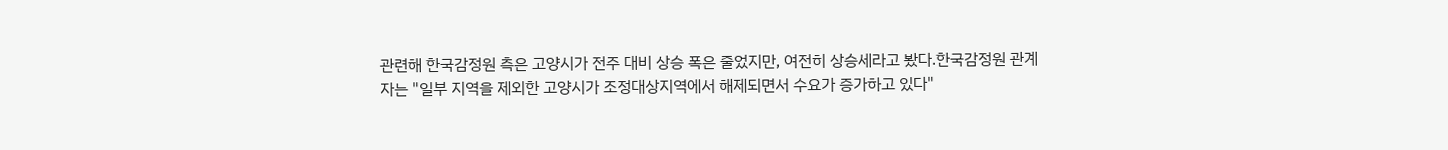관련해 한국감정원 측은 고양시가 전주 대비 상승 폭은 줄었지만, 여전히 상승세라고 봤다.한국감정원 관계자는 "일부 지역을 제외한 고양시가 조정대상지역에서 해제되면서 수요가 증가하고 있다"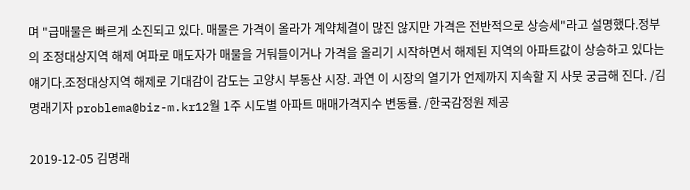며 "급매물은 빠르게 소진되고 있다. 매물은 가격이 올라가 계약체결이 많진 않지만 가격은 전반적으로 상승세"라고 설명했다.정부의 조정대상지역 해제 여파로 매도자가 매물을 거둬들이거나 가격을 올리기 시작하면서 해제된 지역의 아파트값이 상승하고 있다는 얘기다.조정대상지역 해제로 기대감이 감도는 고양시 부동산 시장. 과연 이 시장의 열기가 언제까지 지속할 지 사뭇 궁금해 진다. /김명래기자 problema@biz-m.kr12월 1주 시도별 아파트 매매가격지수 변동률. /한국감정원 제공

2019-12-05 김명래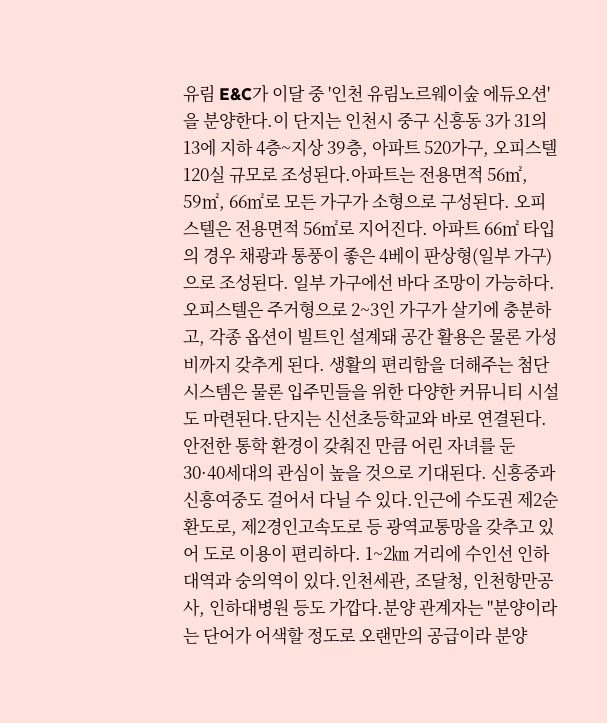유림 E&C가 이달 중 '인천 유림노르웨이숲 에듀오션'을 분양한다.이 단지는 인천시 중구 신흥동 3가 31의 13에 지하 4층~지상 39층, 아파트 520가구, 오피스텔 120실 규모로 조성된다.아파트는 전용면적 56㎡, 59㎡, 66㎡로 모든 가구가 소형으로 구성된다. 오피스텔은 전용면적 56㎡로 지어진다. 아파트 66㎡ 타입의 경우 채광과 통풍이 좋은 4베이 판상형(일부 가구)으로 조성된다. 일부 가구에선 바다 조망이 가능하다. 오피스텔은 주거형으로 2~3인 가구가 살기에 충분하고, 각종 옵션이 빌트인 설계돼 공간 활용은 물론 가성비까지 갖추게 된다. 생활의 편리함을 더해주는 첨단 시스템은 물론 입주민들을 위한 다양한 커뮤니티 시설도 마련된다.단지는 신선초등학교와 바로 연결된다. 안전한 통학 환경이 갖춰진 만큼 어린 자녀를 둔 30·40세대의 관심이 높을 것으로 기대된다. 신흥중과 신흥여중도 걸어서 다닐 수 있다.인근에 수도권 제2순환도로, 제2경인고속도로 등 광역교통망을 갖추고 있어 도로 이용이 편리하다. 1~2㎞ 거리에 수인선 인하대역과 숭의역이 있다.인천세관, 조달청, 인천항만공사, 인하대병원 등도 가깝다.분양 관계자는 "분양이라는 단어가 어색할 정도로 오랜만의 공급이라 분양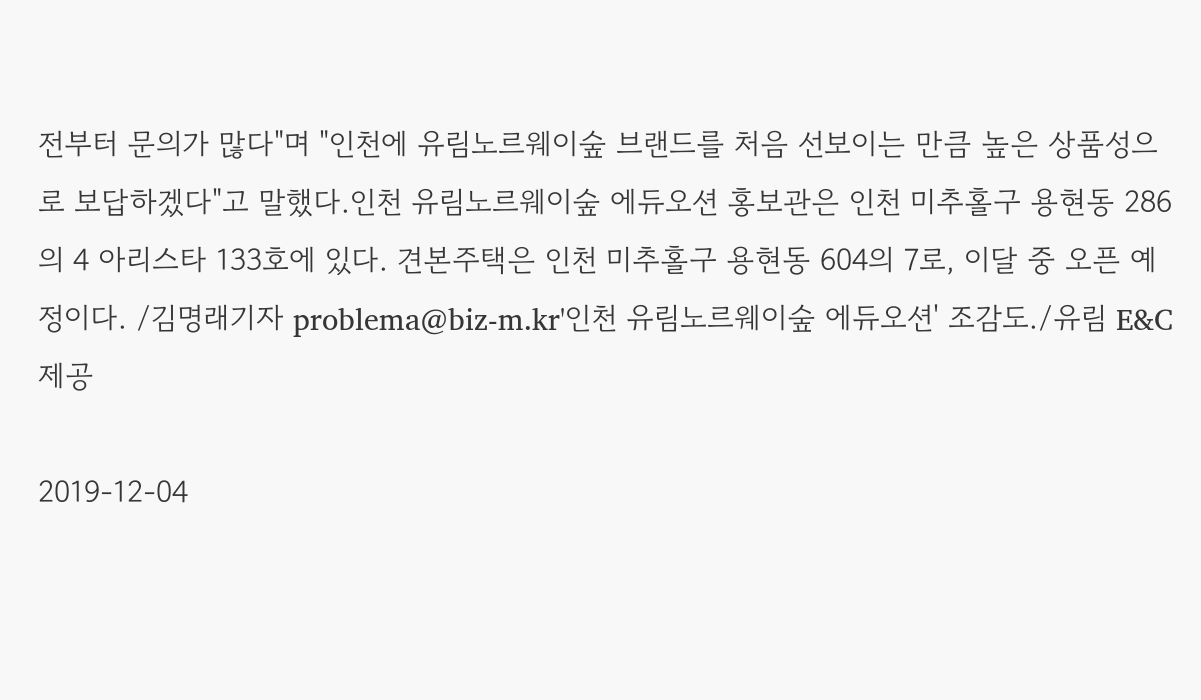전부터 문의가 많다"며 "인천에 유림노르웨이숲 브랜드를 처음 선보이는 만큼 높은 상품성으로 보답하겠다"고 말했다.인천 유림노르웨이숲 에듀오션 홍보관은 인천 미추홀구 용현동 286의 4 아리스타 133호에 있다. 견본주택은 인천 미추홀구 용현동 604의 7로, 이달 중 오픈 예정이다. /김명래기자 problema@biz-m.kr'인천 유림노르웨이숲 에듀오션' 조감도./유림 E&C 제공

2019-12-04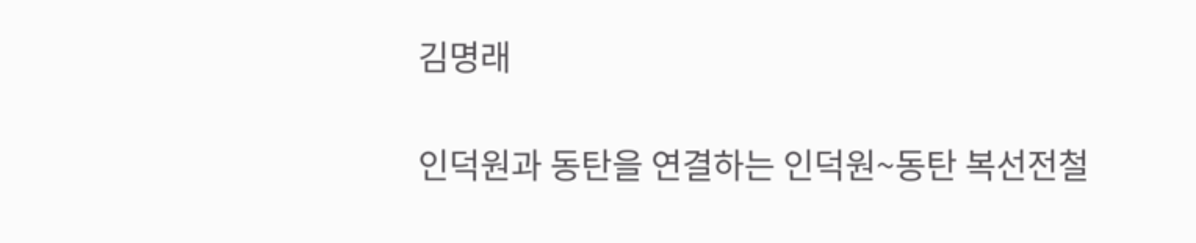김명래

인덕원과 동탄을 연결하는 인덕원~동탄 복선전철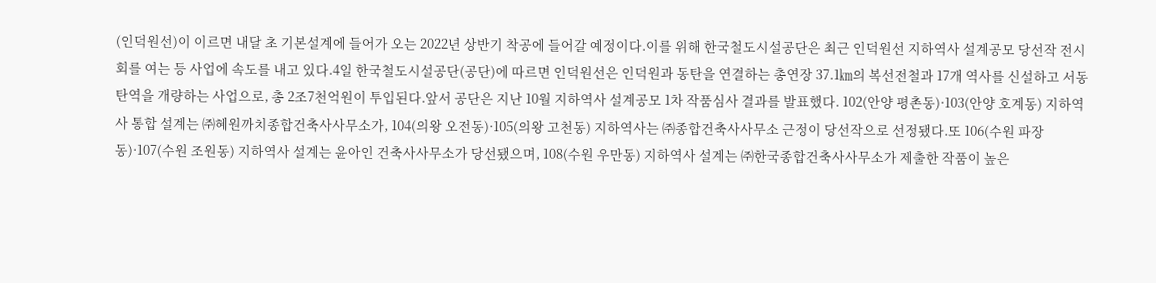(인덕원선)이 이르면 내달 초 기본설계에 들어가 오는 2022년 상반기 착공에 들어갈 예정이다.이를 위해 한국철도시설공단은 최근 인덕원선 지하역사 설계공모 당선작 전시회를 여는 등 사업에 속도를 내고 있다.4일 한국철도시설공단(공단)에 따르면 인덕원선은 인덕원과 동탄을 연결하는 총연장 37.1㎞의 복선전철과 17개 역사를 신설하고 서동탄역을 개량하는 사업으로, 총 2조7천억원이 투입된다.앞서 공단은 지난 10월 지하역사 설계공모 1차 작품심사 결과를 발표했다. 102(안양 평촌동)·103(안양 호계동) 지하역사 통합 설계는 ㈜혜원까치종합건축사사무소가, 104(의왕 오전동)·105(의왕 고천동) 지하역사는 ㈜종합건축사사무소 근정이 당선작으로 선정됐다.또 106(수원 파장동)·107(수원 조원동) 지하역사 설계는 윤아인 건축사사무소가 당선됐으며, 108(수원 우만동) 지하역사 설계는 ㈜한국종합건축사사무소가 제출한 작품이 높은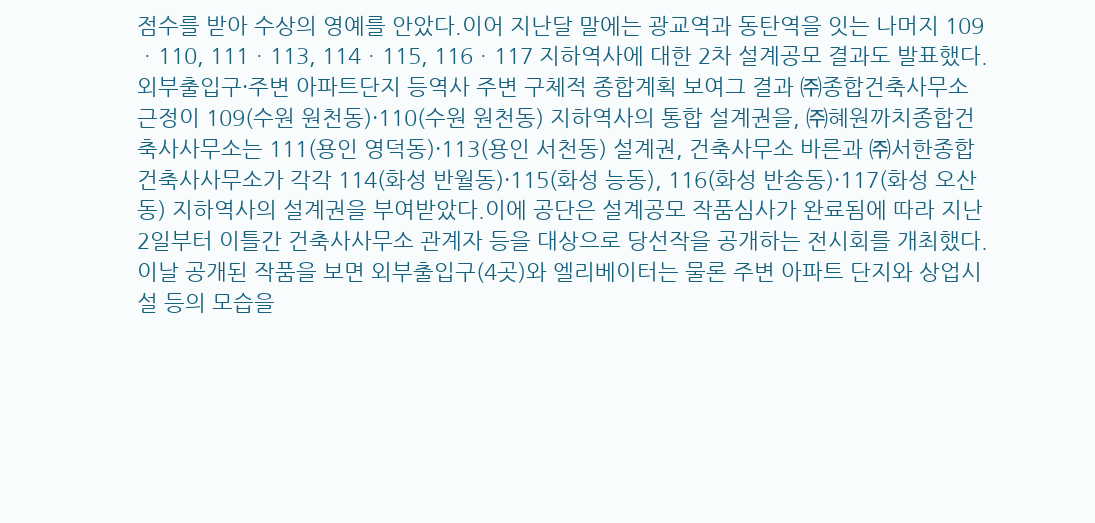점수를 받아 수상의 영예를 안았다.이어 지난달 말에는 광교역과 동탄역을 잇는 나머지 109ㆍ110, 111ㆍ113, 114ㆍ115, 116ㆍ117 지하역사에 대한 2차 설계공모 결과도 발표했다.외부출입구·주변 아파트단지 등역사 주변 구체적 종합계획 보여그 결과 ㈜종합건축사무소 근정이 109(수원 원천동)·110(수원 원천동) 지하역사의 통합 설계권을, ㈜혜원까치종합건축사사무소는 111(용인 영덕동)·113(용인 서천동) 설계권, 건축사무소 바른과 ㈜서한종합건축사사무소가 각각 114(화성 반월동)·115(화성 능동), 116(화성 반송동)·117(화성 오산동) 지하역사의 설계권을 부여받았다.이에 공단은 설계공모 작품심사가 완료됨에 따라 지난 2일부터 이틀간 건축사사무소 관계자 등을 대상으로 당선작을 공개하는 전시회를 개최했다. 이날 공개된 작품을 보면 외부출입구(4곳)와 엘리베이터는 물론 주변 아파트 단지와 상업시설 등의 모습을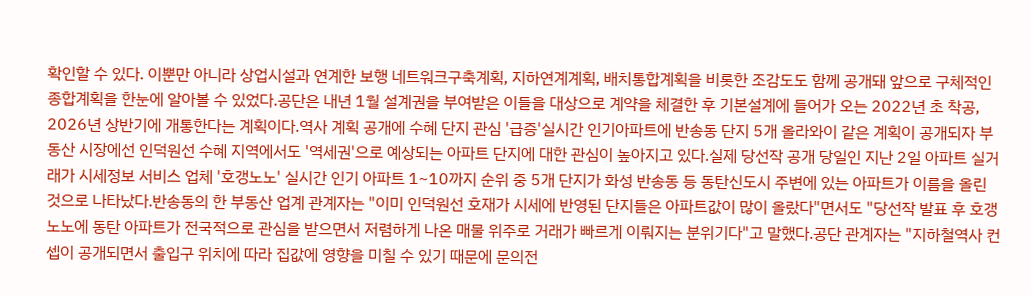확인할 수 있다. 이뿐만 아니라 상업시설과 연계한 보행 네트워크구축계획, 지하연계계획, 배치통합계획을 비롯한 조감도도 함께 공개돼 앞으로 구체적인 종합계획을 한눈에 알아볼 수 있었다.공단은 내년 1월 설계권을 부여받은 이들을 대상으로 계약을 체결한 후 기본설계에 들어가 오는 2022년 초 착공, 2026년 상반기에 개통한다는 계획이다.역사 계획 공개에 수혜 단지 관심 '급증'실시간 인기아파트에 반송동 단지 5개 올라와이 같은 계획이 공개되자 부동산 시장에선 인덕원선 수혜 지역에서도 '역세권'으로 예상되는 아파트 단지에 대한 관심이 높아지고 있다.실제 당선작 공개 당일인 지난 2일 아파트 실거래가 시세정보 서비스 업체 '호갱노노' 실시간 인기 아파트 1~10까지 순위 중 5개 단지가 화성 반송동 등 동탄신도시 주변에 있는 아파트가 이름을 올린 것으로 나타났다.반송동의 한 부동산 업계 관계자는 "이미 인덕원선 호재가 시세에 반영된 단지들은 아파트값이 많이 올랐다"면서도 "당선작 발표 후 호갱노노에 동탄 아파트가 전국적으로 관심을 받으면서 저렴하게 나온 매물 위주로 거래가 빠르게 이뤄지는 분위기다"고 말했다.공단 관계자는 "지하철역사 컨셉이 공개되면서 출입구 위치에 따라 집값에 영향을 미칠 수 있기 때문에 문의전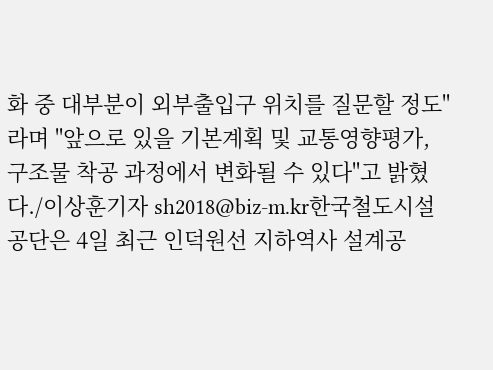화 중 대부분이 외부출입구 위치를 질문할 정도"라며 "앞으로 있을 기본계획 및 교통영향평가, 구조물 착공 과정에서 변화될 수 있다"고 밝혔다./이상훈기자 sh2018@biz-m.kr한국철도시설공단은 4일 최근 인덕원선 지하역사 설계공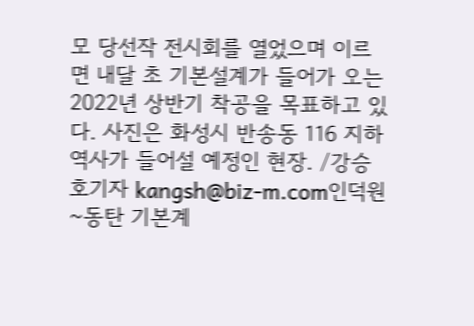모 당선작 전시회를 열었으며 이르면 내달 초 기본설계가 들어가 오는 2022년 상반기 착공을 목표하고 있다. 사진은 화성시 반송동 116 지하역사가 들어설 예정인 현장. /강승호기자 kangsh@biz-m.com인덕원~동탄 기본계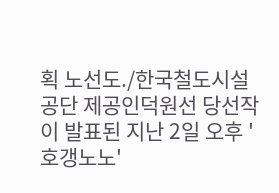획 노선도./한국철도시설공단 제공인덕원선 당선작이 발표된 지난 2일 오후 '호갱노노'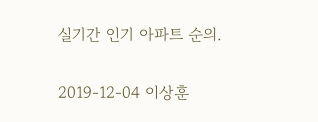실기간 인기 아파트 순의.

2019-12-04 이상훈